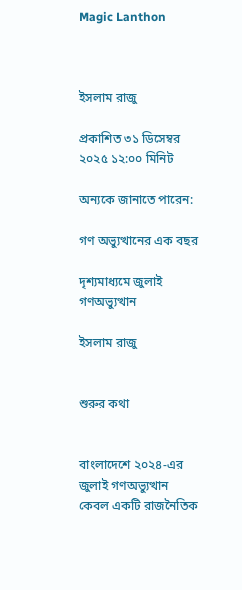Magic Lanthon



ইসলাম রাজু

প্রকাশিত ৩১ ডিসেম্বর ২০২৫ ১২:০০ মিনিট

অন্যকে জানাতে পারেন:

গণ অভ্যুত্থানের এক বছর

দৃশ্যমাধ্যমে জুলাই গণঅভ্যুত্থান

ইসলাম রাজু


শুরুর কথা


বাংলাদেশে ২০২৪-এর জুলাই গণঅভ্যুত্থান কেবল একটি রাজনৈতিক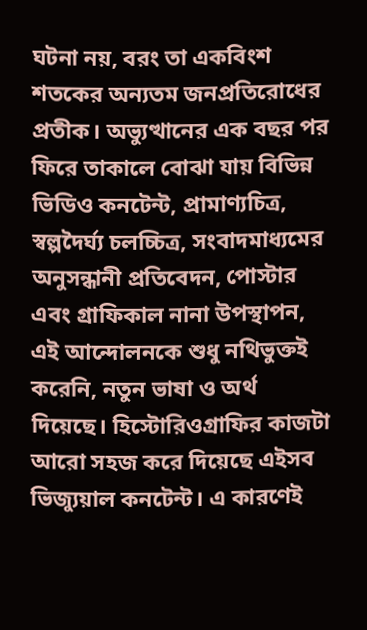ঘটনা নয়, বরং তা একবিংশ শতকের অন্যতম জনপ্রতিরোধের প্রতীক। অভ্যুত্থানের এক বছর পর ফিরে তাকালে বোঝা যায় বিভিন্ন ভিডিও কনটেন্ট, প্রামাণ্যচিত্র, স্বল্পদৈর্ঘ্য চলচ্চিত্র, সংবাদমাধ্যমের অনুসন্ধানী প্রতিবেদন, পোস্টার এবং গ্রাফিকাল নানা উপস্থাপন, এই আন্দোলনকে শুধু নথিভুক্তই করেনি, নতুন ভাষা ও অর্থ দিয়েছে। হিস্টোরিওগ্রাফির কাজটা আরো সহজ করে দিয়েছে এইসব ভিজ্যুয়াল কনটেন্ট। এ কারণেই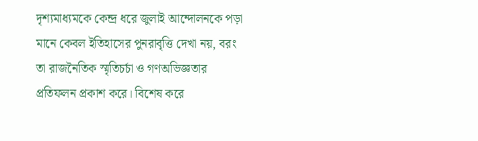দৃশ্যমাধ্যমকে কেন্দ্র ধরে জুলাই আন্দোলনকে পড়া মানে কেবল ইতিহাসের পুনরাবৃত্তি দেখা নয়, বরং তা রাজনৈতিক স্মৃতিচর্চা ও গণঅভিজ্ঞতার প্রতিফলন প্রকাশ করে। বিশেষ করে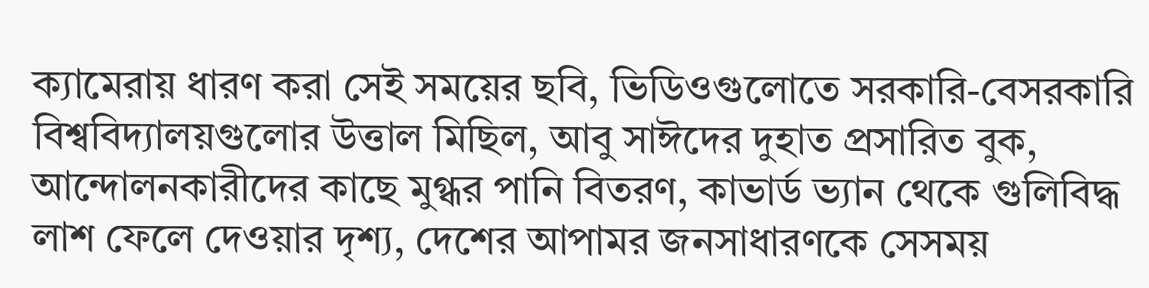ক্যামেরায় ধারণ করা সেই সময়ের ছবি, ভিডিওগুলোতে সরকারি-বেসরকারি বিশ্ববিদ্যালয়গুলোর উত্তাল মিছিল, আবু সাঈদের দুহাত প্রসারিত বুক, আন্দোলনকারীদের কাছে মুগ্ধর পানি বিতরণ, কাভার্ড ভ্যান থেকে গুলিবিদ্ধ লাশ ফেলে দেওয়ার দৃশ্য, দেশের আপামর জনসাধারণকে সেসময়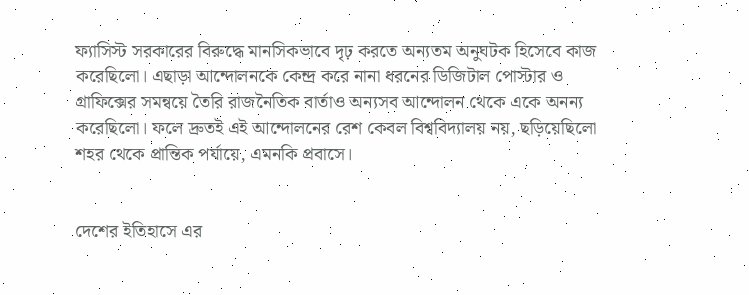ফ্যাসিস্ট সরকারের বিরুদ্ধে মানসিকভাবে দৃঢ় করতে অন্যতম অনুঘটক হিসেবে কাজ করেছিলো। এছাড়া আন্দোলনকে কেন্দ্র করে নানা ধরনের ডিজিটাল পোস্টার ও গ্রাফিক্সের সমন্বয়ে তৈরি রাজনৈতিক বার্তাও অন্যসব আন্দোলন থেকে একে অনন্য করেছিলো। ফলে দ্রুতই এই আন্দোলনের রেশ কেবল বিশ্ববিদ্যালয় নয়, ছড়িয়েছিলো শহর থেকে প্রান্তিক পর্যায়ে, এমনকি প্রবাসে।


দেশের ইতিহাসে এর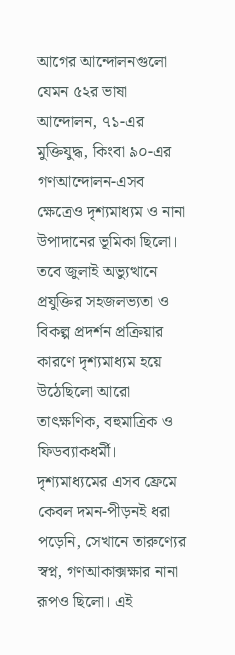আগের আন্দোলনগুলো যেমন ৫২র ভাষা আন্দোলন, ৭১-এর মুক্তিযুদ্ধ, কিংবা ৯০-এর গণআন্দোলন-এসব ক্ষেত্রেও দৃশ্যমাধ্যম ও নানা উপাদানের ভূমিকা ছিলো। তবে জুলাই অভ্যুত্থানে প্রযুক্তির সহজলভ্যতা ও বিকল্প প্রদর্শন প্রক্রিয়ার কারণে দৃশ্যমাধ্যম হয়ে উঠেছিলো আরো তাৎক্ষণিক, বহুমাত্রিক ও ফিডব্যাকধর্মী। দৃশ্যমাধ্যমের এসব ফ্রেমে কেবল দমন-পীড়নই ধরা পড়েনি, সেখানে তারুণ্যের স্বপ্ন, গণআকাক্সক্ষার নানা রূপও ছিলো। এই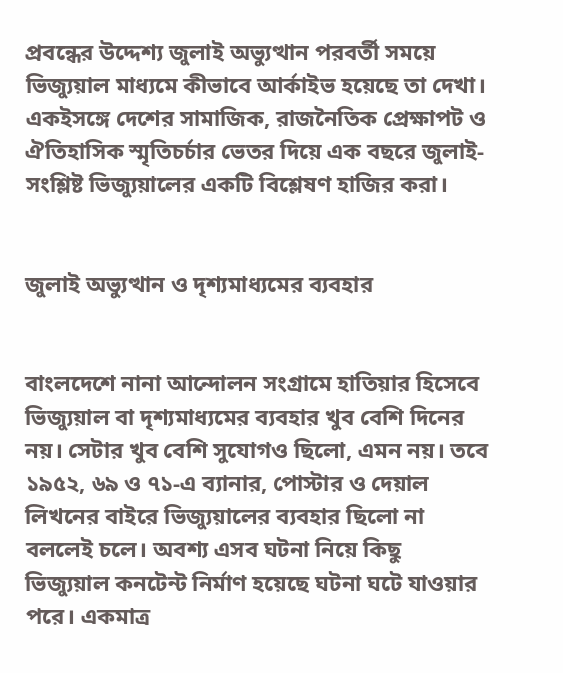প্রবন্ধের উদ্দেশ্য জুলাই অভ্যুত্থান পরবর্তী সময়ে ভিজ্যুয়াল মাধ্যমে কীভাবে আর্কাইভ হয়েছে তা দেখা। একইসঙ্গে দেশের সামাজিক, রাজনৈতিক প্রেক্ষাপট ও ঐতিহাসিক স্মৃতিচর্চার ভেতর দিয়ে এক বছরে জুলাই-সংশ্লিষ্ট ভিজ্যুয়ালের একটি বিশ্লেষণ হাজির করা।


জুলাই অভ্যুত্থান ও দৃশ্যমাধ্যমের ব্যবহার


বাংলদেশে নানা আন্দোলন সংগ্রামে হাতিয়ার হিসেবে ভিজ্যুয়াল বা দৃশ্যমাধ্যমের ব্যবহার খুব বেশি দিনের নয়। সেটার খুব বেশি সুযোগও ছিলো, এমন নয়। তবে ১৯৫২, ৬৯ ও ৭১-এ ব্যানার, পোস্টার ও দেয়াল লিখনের বাইরে ভিজ্যুয়ালের ব্যবহার ছিলো না বললেই চলে। অবশ্য এসব ঘটনা নিয়ে কিছু ভিজ্যুয়াল কনটেন্ট নির্মাণ হয়েছে ঘটনা ঘটে যাওয়ার পরে। একমাত্র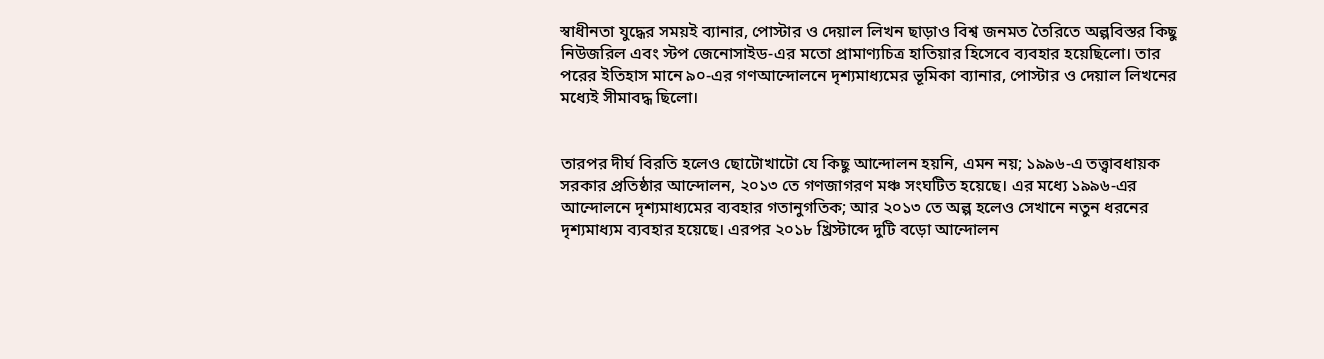স্বাধীনতা যুদ্ধের সময়ই ব্যানার, পোস্টার ও দেয়াল লিখন ছাড়াও বিশ্ব জনমত তৈরিতে অল্পবিস্তর কিছু নিউজরিল এবং স্টপ জেনোসাইড-এর মতো প্রামাণ্যচিত্র হাতিয়ার হিসেবে ব্যবহার হয়েছিলো। তার পরের ইতিহাস মানে ৯০-এর গণআন্দোলনে দৃশ্যমাধ্যমের ভূমিকা ব্যানার, পোস্টার ও দেয়াল লিখনের মধ্যেই সীমাবদ্ধ ছিলো।


তারপর দীর্ঘ বিরতি হলেও ছোটোখাটো যে কিছু আন্দোলন হয়নি, এমন নয়; ১৯৯৬-এ তত্ত্বাবধায়ক সরকার প্রতিষ্ঠার আন্দোলন, ২০১৩ তে গণজাগরণ মঞ্চ সংঘটিত হয়েছে। এর মধ্যে ১৯৯৬-এর আন্দোলনে দৃশ্যমাধ্যমের ব্যবহার গতানুগতিক; আর ২০১৩ তে অল্প হলেও সেখানে নতুন ধরনের দৃশ্যমাধ্যম ব্যবহার হয়েছে। এরপর ২০১৮ খ্রিস্টাব্দে দুটি বড়ো আন্দোলন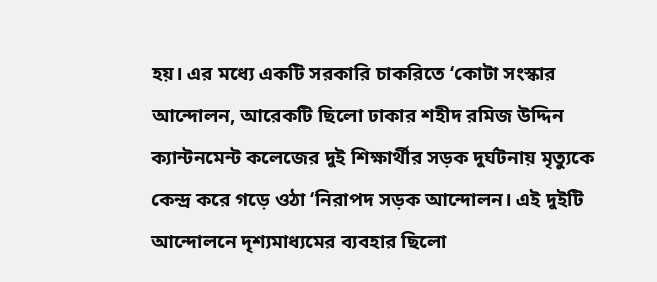হয়। এর মধ্যে একটি সরকারি চাকরিতে ‘কোটা সংস্কার আন্দোলন, আরেকটি ছিলো ঢাকার শহীদ রমিজ উদ্দিন ক্যান্টনমেন্ট কলেজের দুই শিক্ষার্থীর সড়ক দুর্ঘটনায় মৃত্যুকে কেন্দ্র করে গড়ে ওঠা ‘নিরাপদ সড়ক আন্দোলন। এই দুইটি আন্দোলনে দৃশ্যমাধ্যমের ব্যবহার ছিলো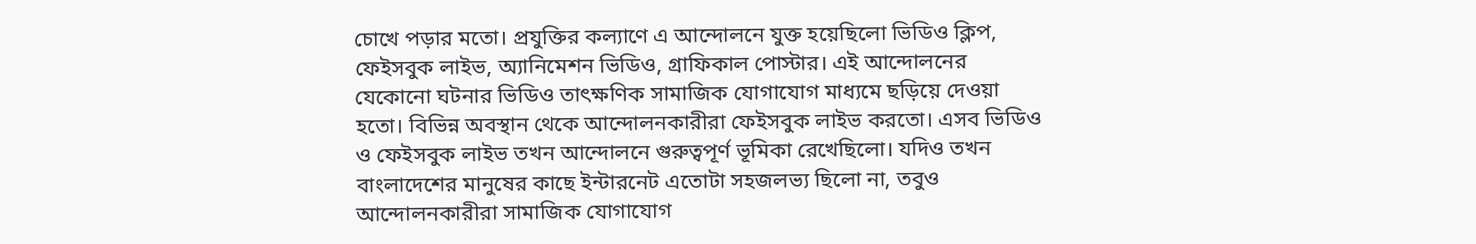চোখে পড়ার মতো। প্রযুক্তির কল্যাণে এ আন্দোলনে যুক্ত হয়েছিলো ভিডিও ক্লিপ, ফেইসবুক লাইভ, অ্যানিমেশন ভিডিও, গ্রাফিকাল পোস্টার। এই আন্দোলনের যেকোনো ঘটনার ভিডিও তাৎক্ষণিক সামাজিক যোগাযোগ মাধ্যমে ছড়িয়ে দেওয়া হতো। বিভিন্ন অবস্থান থেকে আন্দোলনকারীরা ফেইসবুক লাইভ করতো। এসব ভিডিও ও ফেইসবুক লাইভ তখন আন্দোলনে গুরুত্বপূর্ণ ভূমিকা রেখেছিলো। যদিও তখন বাংলাদেশের মানুষের কাছে ইন্টারনেট এতোটা সহজলভ্য ছিলো না, তবুও আন্দোলনকারীরা সামাজিক যোগাযোগ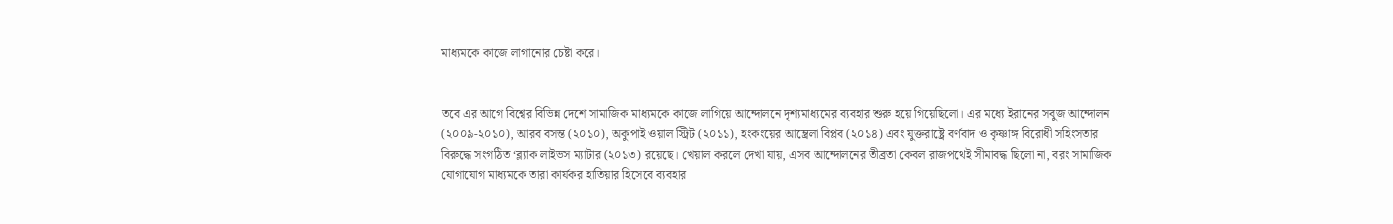মাধ্যমকে কাজে লাগানোর চেষ্টা করে।


তবে এর আগে বিশ্বের বিভিন্ন দেশে সামাজিক মাধ্যমকে কাজে লাগিয়ে আন্দোলনে দৃশ্যমাধ্যমের ব্যবহার শুরু হয়ে গিয়েছিলো। এর মধ্যে ইরানের সবুজ আন্দোলন (২০০৯-২০১০), আরব বসন্ত (২০১০), অকুপাই ওয়াল স্ট্রিট (২০১১), হংকংয়ের আম্ব্রেলা বিপ্লব (২০১৪) এবং যুক্তরাষ্ট্রে বর্ণবাদ ও কৃষ্ণাঙ্গ বিরোধী সহিংসতার বিরুদ্ধে সংগঠিত ‘ব্ল্যাক লাইভস ম্যাটার (২০১৩) রয়েছে। খেয়াল করলে দেখা যায়, এসব আন্দোলনের তীব্রতা কেবল রাজপথেই সীমাবদ্ধ ছিলো না, বরং সামাজিক যোগাযোগ মাধ্যমকে তারা কার্যকর হাতিয়ার হিসেবে ব্যবহার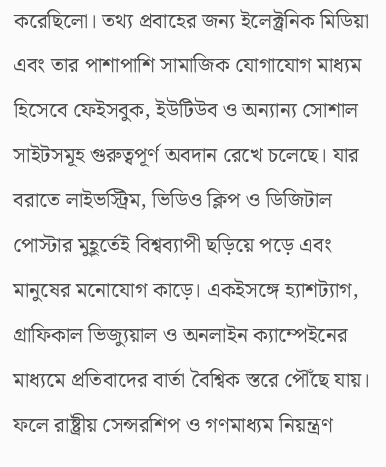করেছিলো। তথ্য প্রবাহের জন্য ইলেক্ট্রনিক মিডিয়া এবং তার পাশাপাশি সামাজিক যোগাযোগ মাধ্যম হিসেবে ফেইসবুক, ইউটিউব ও অন্যান্য সোশাল সাইটসমূহ গুরুত্বপূর্ণ অবদান রেখে চলেছে। যার বরাতে লাইভস্ট্রিম, ভিডিও ক্লিপ ও ডিজিটাল পোস্টার মুহূর্তেই বিশ্বব্যাপী ছড়িয়ে পড়ে এবং মানুষের মনোযোগ কাড়ে। একইসঙ্গে হ্যাশট্যাগ, গ্রাফিকাল ভিজ্যুয়াল ও অনলাইন ক্যাম্পেইনের মাধ্যমে প্রতিবাদের বার্তা বৈশ্বিক স্তরে পৌঁছে যায়। ফলে রাষ্ট্রীয় সেন্সরশিপ ও গণমাধ্যম নিয়ন্ত্রণ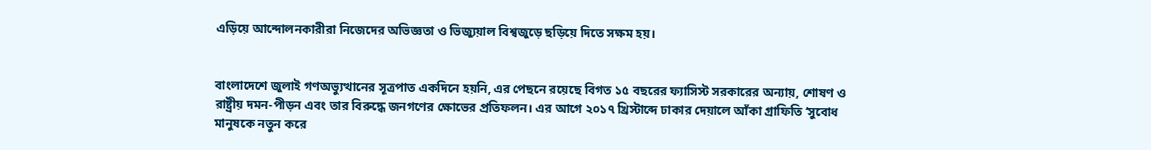এড়িয়ে আন্দোলনকারীরা নিজেদের অভিজ্ঞতা ও ভিজ্যুয়াল বিশ্বজুড়ে ছড়িয়ে দিতে সক্ষম হয়।


বাংলাদেশে জুলাই গণঅভ্যুত্থানের সূত্রপাত একদিনে হয়নি, এর পেছনে রয়েছে বিগত ১৫ বছরের ফ্যাসিস্ট সরকারের অন্যায়, শোষণ ও রাষ্ট্রীয় দমন-পীড়ন এবং তার বিরুদ্ধে জনগণের ক্ষোভের প্রতিফলন। এর আগে ২০১৭ খ্রিস্টাব্দে ঢাকার দেয়ালে আঁকা গ্রাফিতি ‘সুবোধ মানুষকে নতুন করে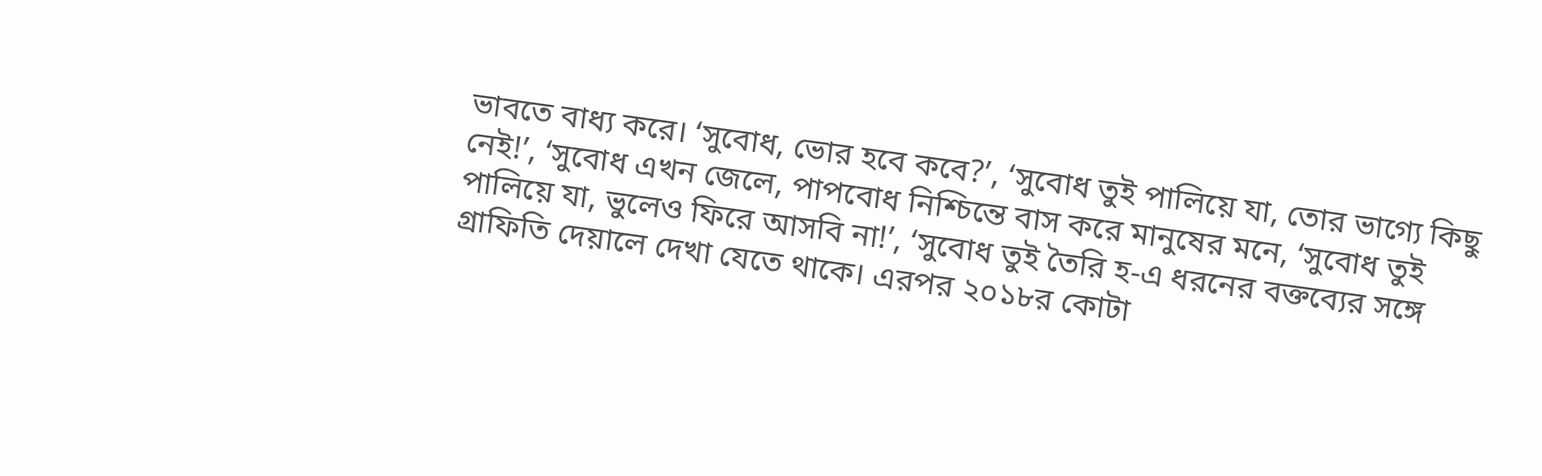ভাবতে বাধ্য করে। ‘সুবোধ, ভোর হবে কবে?’, ‘সুবোধ তুই পালিয়ে যা, তোর ভাগ্যে কিছু নেই!’, ‘সুবোধ এখন জেলে, পাপবোধ নিশ্চিন্তে বাস করে মানুষের মনে, ‘সুবোধ তুই পালিয়ে যা, ভুলেও ফিরে আসবি না!’, ‘সুবোধ তুই তৈরি হ-এ ধরনের বক্তব্যের সঙ্গে গ্রাফিতি দেয়ালে দেখা যেতে থাকে। এরপর ২০১৮র কোটা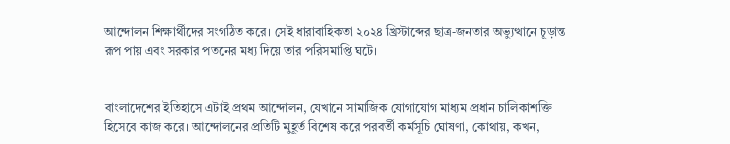আন্দোলন শিক্ষার্থীদের সংগঠিত করে। সেই ধারাবাহিকতা ২০২৪ খ্রিস্টাব্দের ছাত্র-জনতার অভ্যুত্থানে চূড়ান্ত রূপ পায় এবং সরকার পতনের মধ্য দিয়ে তার পরিসমাপ্তি ঘটে।


বাংলাদেশের ইতিহাসে এটাই প্রথম আন্দোলন, যেখানে সামাজিক যোগাযোগ মাধ্যম প্রধান চালিকাশক্তি হিসেবে কাজ করে। আন্দোলনের প্রতিটি মুহূর্ত বিশেষ করে পরবর্তী কর্মসূচি ঘোষণা, কোথায়, কখন,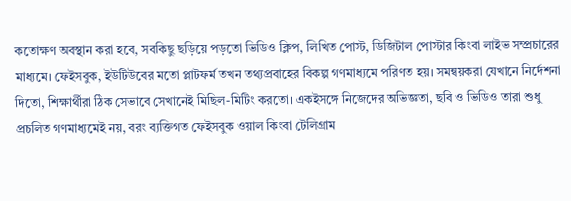কতোক্ষণ অবস্থান করা হবে, সবকিছু ছড়িয়ে পড়তো ভিডিও ক্লিপ, লিখিত পোস্ট, ডিজিটাল পোস্টার কিংবা লাইভ সম্প্রচারের মাধ্যমে। ফেইসবুক, ইউটিউবের মতো প্লাটফর্ম তখন তথ্যপ্রবাহের বিকল্প গণমাধ্যমে পরিণত হয়। সমন্বয়করা যেখানে নির্দেশনা দিতো, শিক্ষার্থীরা ঠিক সেভাবে সেখানেই মিছিল-মিটিং করতো। একইসঙ্গে নিজেদের অভিজ্ঞতা, ছবি ও ভিডিও তারা শুধু প্রচলিত গণমাধ্যমেই নয়, বরং ব্যক্তিগত ফেইসবুক ওয়াল কিংবা টেলিগ্রাম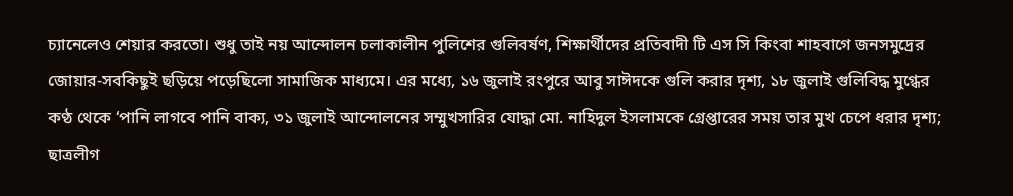চ্যানেলেও শেয়ার করতো। শুধু তাই নয় আন্দোলন চলাকালীন পুলিশের গুলিবর্ষণ, শিক্ষার্থীদের প্রতিবাদী টি এস সি কিংবা শাহবাগে জনসমুদ্রের জোয়ার-সবকিছুই ছড়িয়ে পড়েছিলো সামাজিক মাধ্যমে। এর মধ্যে, ১৬ জুলাই রংপুরে আবু সাঈদকে গুলি করার দৃশ্য, ১৮ জুলাই গুলিবিদ্ধ মুগ্ধের কণ্ঠ থেকে ‘পানি লাগবে পানি বাক্য, ৩১ জুলাই আন্দোলনের সম্মুখসারির যোদ্ধা মো. নাহিদুল ইসলামকে গ্রেপ্তারের সময় তার মুখ চেপে ধরার দৃশ্য; ছাত্রলীগ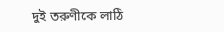দুই তরুণীকে লাঠি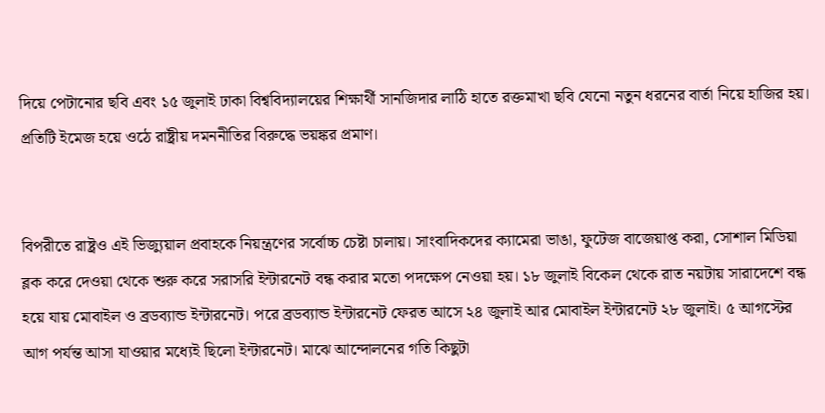দিয়ে পেটানোর ছবি এবং ১৫ জুলাই ঢাকা বিশ্ববিদ্যালয়ের শিক্ষার্থী সানজিদার লাঠি হাতে রক্তমাখা ছবি যেনো নতুন ধরনের বার্তা নিয়ে হাজির হয়। প্রতিটি ইমেজ হয়ে ওঠে রাষ্ট্রীয় দমননীতির বিরুদ্ধে ভয়ঙ্কর প্রমাণ।


বিপরীতে রাষ্ট্রও এই ভিজ্যুয়াল প্রবাহকে নিয়ন্ত্রণের সর্বোচ্চ চেষ্টা চালায়। সাংবাদিকদের ক্যামেরা ভাঙা, ফুটেজ বাজেয়াপ্ত করা, সোশাল মিডিয়া ব্লক করে দেওয়া থেকে শুরু করে সরাসরি ইন্টারনেট বন্ধ করার মতো পদক্ষেপ নেওয়া হয়। ১৮ জুলাই বিকেল থেকে রাত নয়টায় সারাদেশে বন্ধ হয়ে যায় মোবাইল ও ব্রডব্যান্ড ইন্টারনেট। পরে ব্রডব্যান্ড ইন্টারনেট ফেরত আসে ২৪ জুলাই আর মোবাইল ইন্টারনেট ২৮ জুলাই। ৫ আগস্টের আগ পর্যন্ত আসা যাওয়ার মধ্যেই ছিলো ইন্টারনেট। মাঝে আন্দোলনের গতি কিছুটা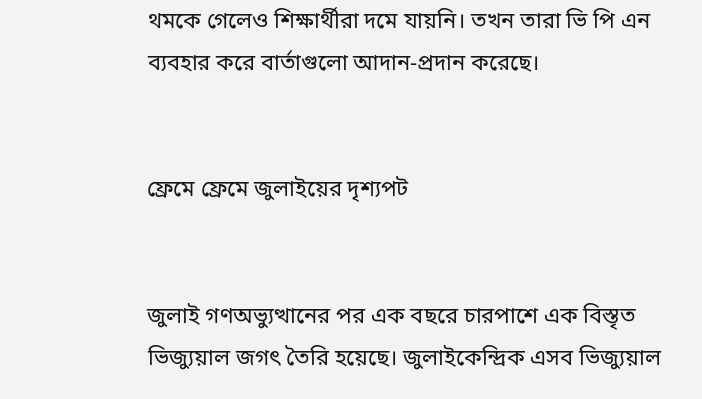থমকে গেলেও শিক্ষার্থীরা দমে যায়নি। তখন তারা ভি পি এন ব্যবহার করে বার্তাগুলো আদান-প্রদান করেছে।


ফ্রেমে ফ্রেমে জুলাইয়ের দৃশ্যপট


জুলাই গণঅভ্যুত্থানের পর এক বছরে চারপাশে এক বিস্তৃত ভিজ্যুয়াল জগৎ তৈরি হয়েছে। জুলাইকেন্দ্রিক এসব ভিজ্যুয়াল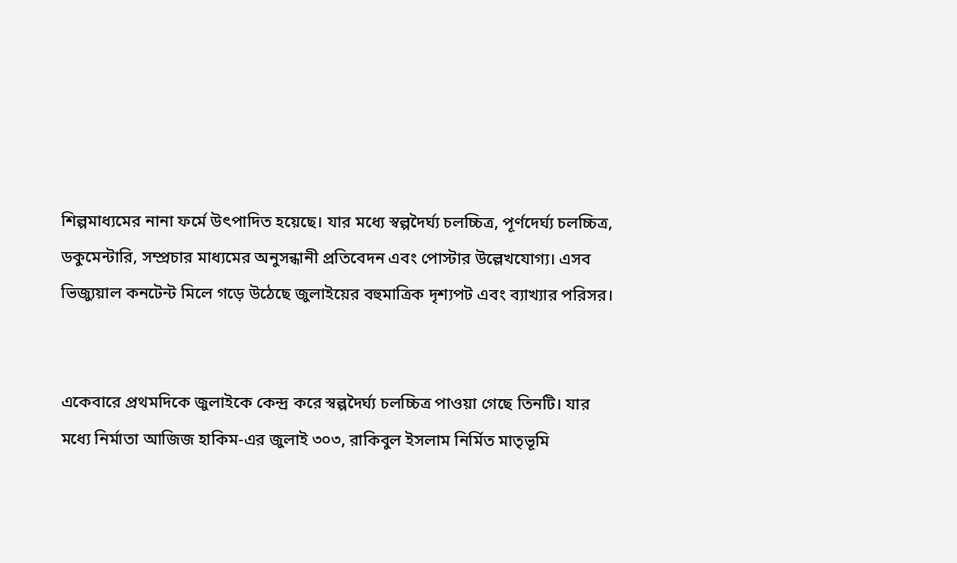শিল্পমাধ্যমের নানা ফর্মে উৎপাদিত হয়েছে। যার মধ্যে স্বল্পদৈর্ঘ্য চলচ্চিত্র, পূর্ণদের্ঘ্য চলচ্চিত্র, ডকুমেন্টারি, সম্প্রচার মাধ্যমের অনুসন্ধানী প্রতিবেদন এবং পোস্টার উল্লেখযোগ্য। এসব ভিজ্যুয়াল কনটেন্ট মিলে গড়ে উঠেছে জুলাইয়ের বহুমাত্রিক দৃশ্যপট এবং ব্যাখ্যার পরিসর।


একেবারে প্রথমদিকে জুলাইকে কেন্দ্র করে স্বল্পদৈর্ঘ্য চলচ্চিত্র পাওয়া গেছে তিনটি। যার মধ্যে নির্মাতা আজিজ হাকিম-এর জুলাই ৩০৩, রাকিবুল ইসলাম নির্মিত মাতৃভূমি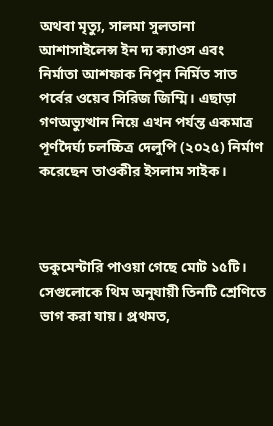অথবা মৃত্যু, সালমা সুলতানা আশাসাইলেন্স ইন দ্য ক্যাওস এবং নির্মাতা আশফাক নিপুন নির্মিত সাত পর্বের ওয়েব সিরিজ জিম্মি। এছাড়া গণঅভ্যুত্থান নিয়ে এখন পর্যন্ত একমাত্র পূর্ণদৈর্ঘ্য চলচ্চিত্র দেলুপি (২০২৫) নির্মাণ করেছেন তাওকীর ইসলাম সাইক।



ডকুমেন্টারি পাওয়া গেছে মোট ১৫টি। সেগুলোকে থিম অনুযায়ী তিনটি শ্রেণিতে ভাগ করা যায়। প্রথমত,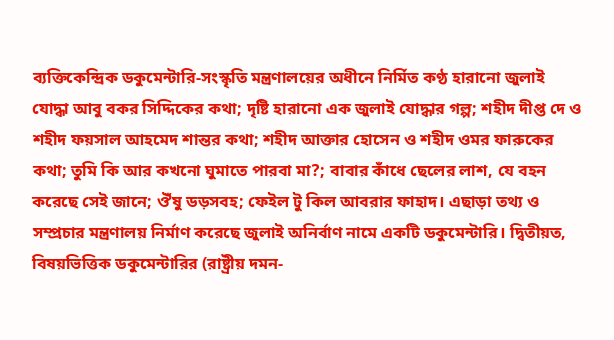ব্যক্তিকেন্দ্রিক ডকুমেন্টারি-সংস্কৃতি মন্ত্রণালয়ের অধীনে নির্মিত কণ্ঠ হারানো জুলাই যোদ্ধা আবু বকর সিদ্দিকের কথা; দৃষ্টি হারানো এক জুলাই যোদ্ধার গল্প; শহীদ দীপ্ত দে ও শহীদ ফয়সাল আহমেদ শান্তর কথা; শহীদ আক্তার হোসেন ও শহীদ ওমর ফারুকের কথা; তুমি কি আর কখনো ঘুমাতে পারবা মা?; বাবার কাঁধে ছেলের লাশ, যে বহন করেছে সেই জানে; ঔঁষু ডড়সবহ; ফেইল টু কিল আবরার ফাহাদ। এছাড়া তথ্য ও সম্প্রচার মন্ত্রণালয় নির্মাণ করেছে জুলাই অনির্বাণ নামে একটি ডকুমেন্টারি। দ্বিতীয়ত, বিষয়ভিত্তিক ডকুমেন্টারির (রাষ্ট্রীয় দমন-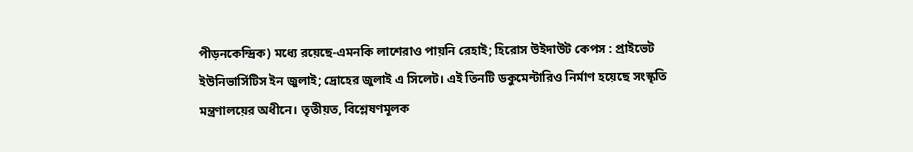পীড়নকেন্দ্রিক) মধ্যে রয়েছে-এমনকি লাশেরাও পায়নি রেহাই; হিরোস উইদাউট কেপস : প্রাইভেট ইউনিভার্সিটিস ইন জুলাই; দ্রোহের জুলাই এ সিলেট। এই তিনটি ডকুমেন্টারিও নির্মাণ হয়েছে সংস্কৃতি মন্ত্রণালয়ের অধীনে। তৃতীয়ত, বিশ্লেষণমূলক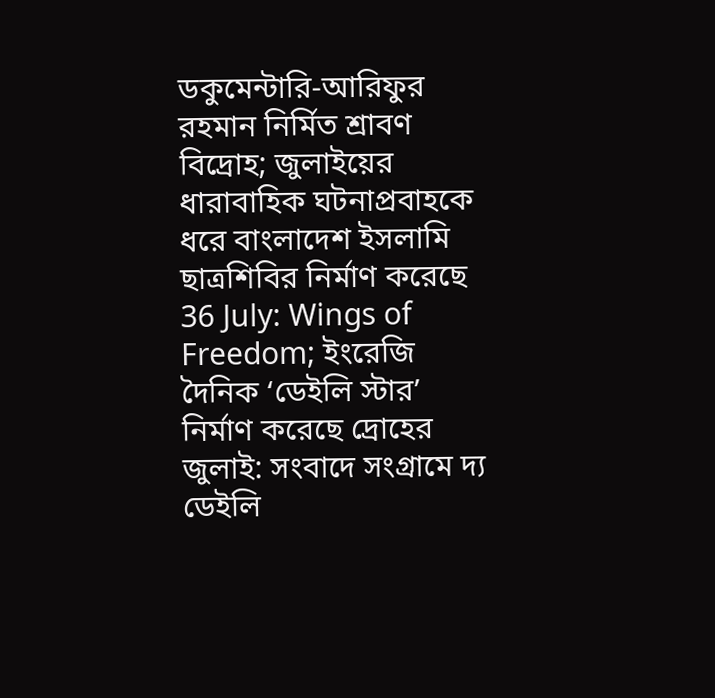ডকুমেন্টারি-আরিফুর রহমান নির্মিত শ্রাবণ বিদ্রোহ; জুলাইয়ের ধারাবাহিক ঘটনাপ্রবাহকে ধরে বাংলাদেশ ইসলামি ছাত্রশিবির নির্মাণ করেছে 36 July: Wings of Freedom; ইংরেজি দৈনিক ‘ডেইলি স্টার’ নির্মাণ করেছে দ্রোহের জুলাই: সংবাদে সংগ্রামে দ্য ডেইলি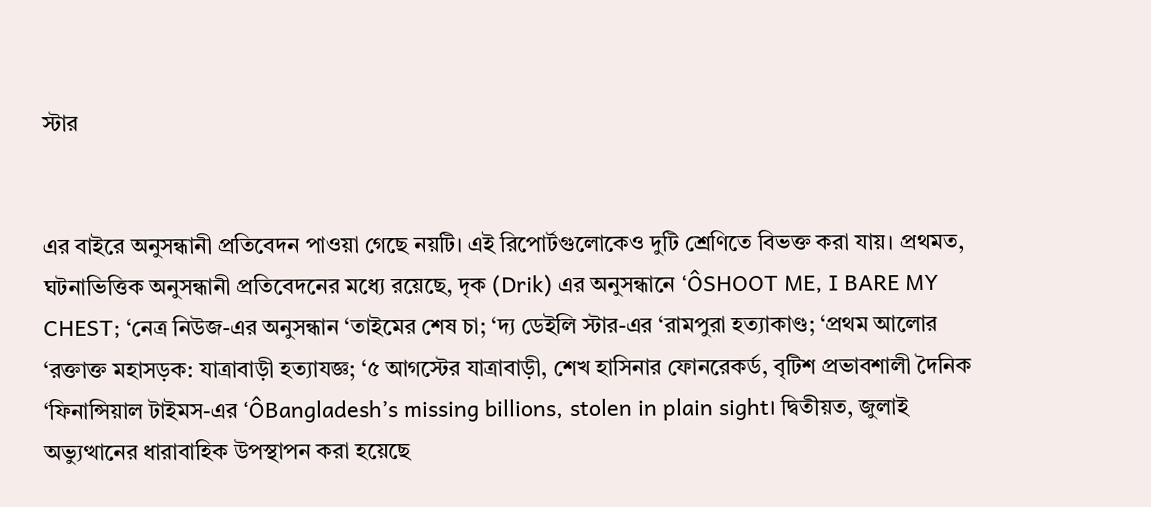স্টার


এর বাইরে অনুসন্ধানী প্রতিবেদন পাওয়া গেছে নয়টি। এই রিপোর্টগুলোকেও দুটি শ্রেণিতে বিভক্ত করা যায়। প্রথমত, ঘটনাভিত্তিক অনুসন্ধানী প্রতিবেদনের মধ্যে রয়েছে, দৃক (Drik) এর অনুসন্ধানে ‘ÔSHOOT ME, I BARE MY CHEST; ‘নেত্র নিউজ-এর অনুসন্ধান ‘তাইমের শেষ চা; ‘দ্য ডেইলি স্টার-এর ‘রামপুরা হত্যাকাণ্ড; ‘প্রথম আলোর ‘রক্তাক্ত মহাসড়ক: যাত্রাবাড়ী হত্যাযজ্ঞ; ‘৫ আগস্টের যাত্রাবাড়ী, শেখ হাসিনার ফোনরেকর্ড, বৃটিশ প্রভাবশালী দৈনিক ‘ফিনান্সিয়াল টাইমস-এর ‘ÔBangladesh’s missing billions, stolen in plain sight। দ্বিতীয়ত, জুলাই অভ্যুত্থানের ধারাবাহিক উপস্থাপন করা হয়েছে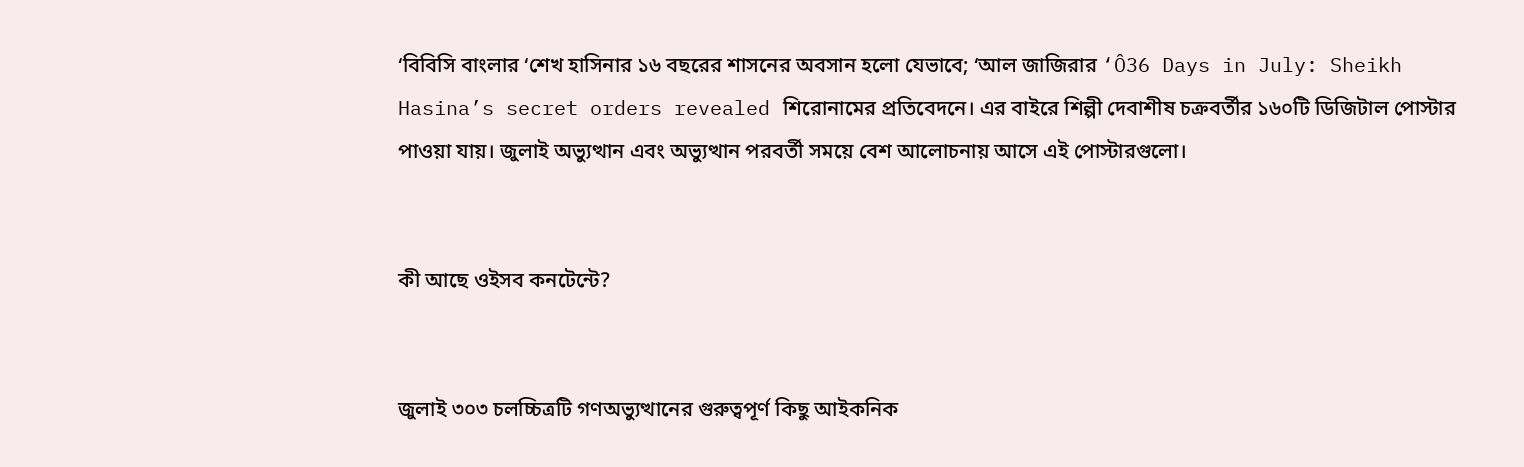‘বিবিসি বাংলার ‘শেখ হাসিনার ১৬ বছরের শাসনের অবসান হলো যেভাবে; ‘আল জাজিরার ‘Ô36 Days in July: Sheikh Hasina’s secret orders revealed শিরোনামের প্রতিবেদনে। এর বাইরে শিল্পী দেবাশীষ চক্রবর্তীর ১৬০টি ডিজিটাল পোস্টার পাওয়া যায়। জুলাই অভ্যুত্থান এবং অভ্যুত্থান পরবর্তী সময়ে বেশ আলোচনায় আসে এই পোস্টারগুলো।


কী আছে ওইসব কনটেন্টে?


জুলাই ৩০৩ চলচ্চিত্রটি গণঅভ্যুত্থানের গুরুত্বপূর্ণ কিছু আইকনিক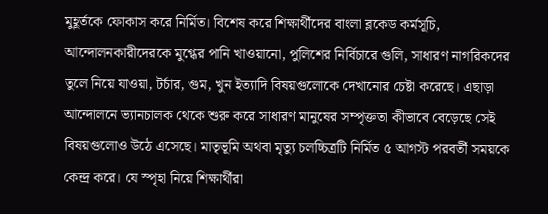মুহূর্তকে ফোকাস করে নির্মিত। বিশেষ করে শিক্ষার্থীদের বাংলা ব্লকেড কর্মসূচি, আন্দোলনকারীদেরকে মুগ্ধের পানি খাওয়ানো, পুলিশের নির্বিচারে গুলি, সাধারণ নাগরিকদের তুলে নিয়ে যাওয়া, টর্চার, গুম, খুন ইত্যাদি বিষয়গুলোকে দেখানোর চেষ্টা করেছে। এছাড়া আন্দোলনে ভ্যানচালক থেকে শুরু করে সাধারণ মানুষের সম্পৃক্ততা কীভাবে বেড়েছে সেই বিষয়গুলোও উঠে এসেছে। মাতৃভূমি অথবা মৃত্যু চলচ্চিত্রটি নির্মিত ৫ আগস্ট পরবর্তী সময়কে কেন্দ্র করে। যে স্পৃহা নিয়ে শিক্ষার্থীরা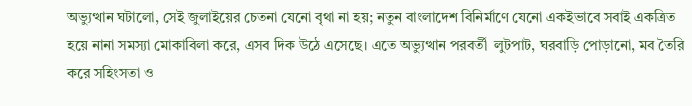অভ্যুত্থান ঘটালো, সেই জুলাইয়ের চেতনা যেনো বৃথা না হয়; নতুন বাংলাদেশ বিনির্মাণে যেনো একইভাবে সবাই একত্রিত হয়ে নানা সমস্যা মোকাবিলা করে, এসব দিক উঠে এসেছে। এতে অভ্যুত্থান পরবর্তী  লুটপাট, ঘরবাড়ি পোড়ানো, মব তৈরি করে সহিংসতা ও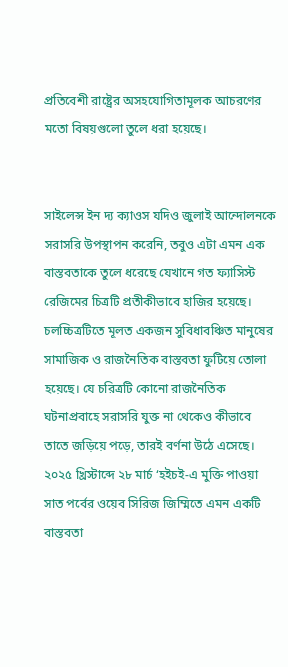প্রতিবেশী রাষ্ট্রের অসহযোগিতামূলক আচরণের মতো বিষয়গুলো তুলে ধরা হয়েছে।


সাইলেন্স ইন দ্য ক্যাওস যদিও জুলাই আন্দোলনকে সরাসরি উপস্থাপন করেনি, তবুও এটা এমন এক বাস্তবতাকে তুলে ধরেছে যেখানে গত ফ্যাসিস্ট রেজিমের চিত্রটি প্রতীকীভাবে হাজির হয়েছে। চলচ্চিত্রটিতে মূলত একজন সুবিধাবঞ্চিত মানুষের সামাজিক ও রাজনৈতিক বাস্তবতা ফুটিয়ে তোলা হয়েছে। যে চরিত্রটি কোনো রাজনৈতিক ঘটনাপ্রবাহে সরাসরি যুক্ত না থেকেও কীভাবে তাতে জড়িয়ে পড়ে, তারই বর্ণনা উঠে এসেছে। ২০২৫ খ্রিস্টাব্দে ২৮ মার্চ ‘হইচই-এ মুক্তি পাওয়া সাত পর্বের ওয়েব সিরিজ জিম্মিতে এমন একটি বাস্তবতা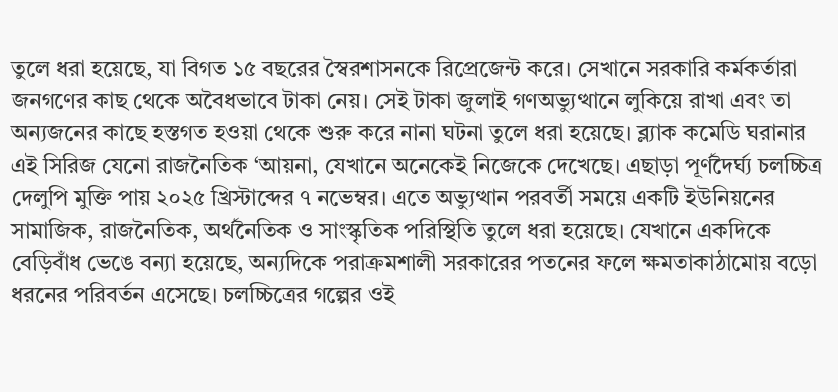তুলে ধরা হয়েছে, যা বিগত ১৫ বছরের স্বৈরশাসনকে রিপ্রেজেন্ট করে। সেখানে সরকারি কর্মকর্তারা জনগণের কাছ থেকে অবৈধভাবে টাকা নেয়। সেই টাকা জুলাই গণঅভ্যুত্থানে লুকিয়ে রাখা এবং তা অন্যজনের কাছে হস্তগত হওয়া থেকে শুরু করে নানা ঘটনা তুলে ধরা হয়েছে। ব্ল্যাক কমেডি ঘরানার এই সিরিজ যেনো রাজনৈতিক ‘আয়না, যেখানে অনেকেই নিজেকে দেখেছে। এছাড়া পূর্ণদৈর্ঘ্য চলচ্চিত্র দেলুপি মুক্তি পায় ২০২৫ খ্রিস্টাব্দের ৭ নভেম্বর। এতে অভ্যুত্থান পরবর্তী সময়ে একটি ইউনিয়নের সামাজিক, রাজনৈতিক, অর্থনৈতিক ও সাংস্কৃতিক পরিস্থিতি তুলে ধরা হয়েছে। যেখানে একদিকে বেড়িবাঁধ ভেঙে বন্যা হয়েছে, অন্যদিকে পরাক্রমশালী সরকারের পতনের ফলে ক্ষমতাকাঠামোয় বড়ো ধরনের পরিবর্তন এসেছে। চলচ্চিত্রের গল্পের ওই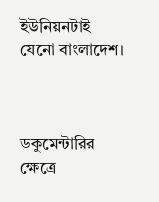ইউনিয়নটাই যেনো বাংলাদেশ।



ডকুমেন্টারির ক্ষেত্রে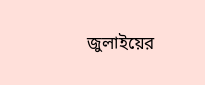জুলাইয়ের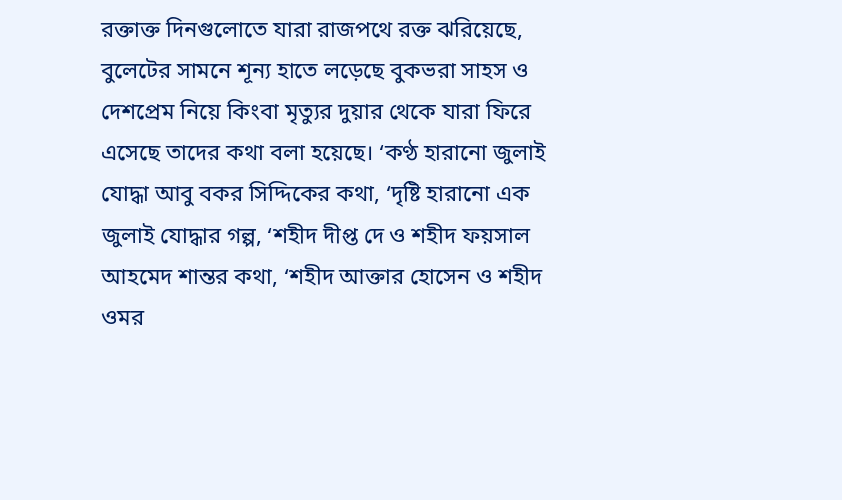রক্তাক্ত দিনগুলোতে যারা রাজপথে রক্ত ঝরিয়েছে, বুলেটের সামনে শূন্য হাতে লড়েছে বুকভরা সাহস ও দেশপ্রেম নিয়ে কিংবা মৃত্যুর দুয়ার থেকে যারা ফিরে এসেছে তাদের কথা বলা হয়েছে। ‘কণ্ঠ হারানো জুলাই যোদ্ধা আবু বকর সিদ্দিকের কথা, ‘দৃষ্টি হারানো এক জুলাই যোদ্ধার গল্প, ‘শহীদ দীপ্ত দে ও শহীদ ফয়সাল আহমেদ শান্তর কথা, ‘শহীদ আক্তার হোসেন ও শহীদ ওমর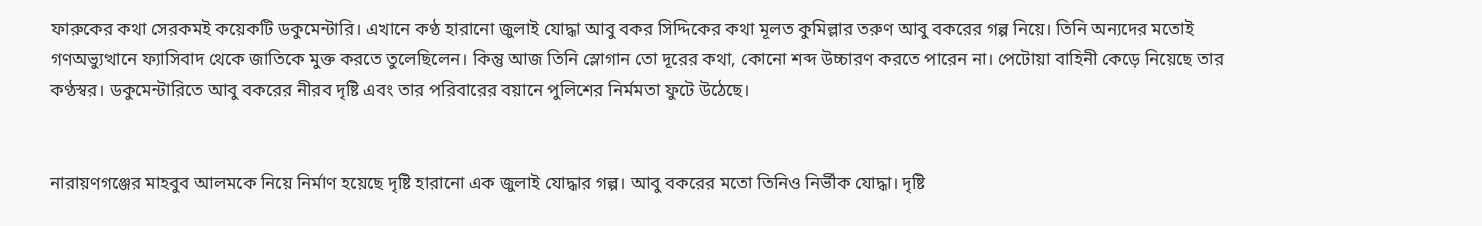ফারুকের কথা সেরকমই কয়েকটি ডকুমেন্টারি। এখানে কণ্ঠ হারানো জুলাই যোদ্ধা আবু বকর সিদ্দিকের কথা মূলত কুমিল্লার তরুণ আবু বকরের গল্প নিয়ে। তিনি অন্যদের মতোই গণঅভ্যুত্থানে ফ্যাসিবাদ থেকে জাতিকে মুক্ত করতে তুলেছিলেন। কিন্তু আজ তিনি স্লোগান তো দূরের কথা, কোনো শব্দ উচ্চারণ করতে পারেন না। পেটোয়া বাহিনী কেড়ে নিয়েছে তার কণ্ঠস্বর। ডকুমেন্টারিতে আবু বকরের নীরব দৃষ্টি এবং তার পরিবারের বয়ানে পুলিশের নির্মমতা ফুটে উঠেছে।


নারায়ণগঞ্জের মাহবুব আলমকে নিয়ে নির্মাণ হয়েছে দৃষ্টি হারানো এক জুলাই যোদ্ধার গল্প। আবু বকরের মতো তিনিও নির্ভীক যোদ্ধা। দৃষ্টি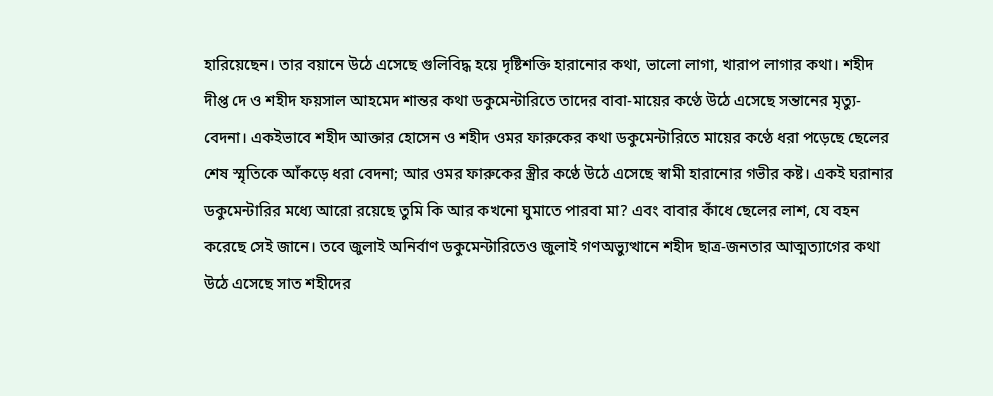হারিয়েছেন। তার বয়ানে উঠে এসেছে গুলিবিদ্ধ হয়ে দৃষ্টিশক্তি হারানোর কথা, ভালো লাগা, খারাপ লাগার কথা। শহীদ দীপ্ত দে ও শহীদ ফয়সাল আহমেদ শান্তর কথা ডকুমেন্টারিতে তাদের বাবা-মায়ের কণ্ঠে উঠে এসেছে সন্তানের মৃত্যু-বেদনা। একইভাবে শহীদ আক্তার হোসেন ও শহীদ ওমর ফারুকের কথা ডকুমেন্টারিতে মায়ের কণ্ঠে ধরা পড়েছে ছেলের শেষ স্মৃতিকে আঁকড়ে ধরা বেদনা; আর ওমর ফারুকের স্ত্রীর কণ্ঠে উঠে এসেছে স্বামী হারানোর গভীর কষ্ট। একই ঘরানার ডকুমেন্টারির মধ্যে আরো রয়েছে তুমি কি আর কখনো ঘুমাতে পারবা মা? এবং বাবার কাঁধে ছেলের লাশ, যে বহন করেছে সেই জানে। তবে জুলাই অনির্বাণ ডকুমেন্টারিতেও জুলাই গণঅভ্যুত্থানে শহীদ ছাত্র-জনতার আত্মত্যাগের কথা উঠে এসেছে সাত শহীদের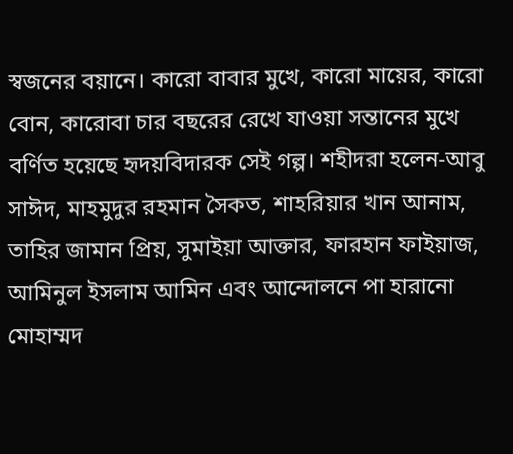স্বজনের বয়ানে। কারো বাবার মুখে, কারো মায়ের, কারো বোন, কারোবা চার বছরের রেখে যাওয়া সন্তানের মুখে বর্ণিত হয়েছে হৃদয়বিদারক সেই গল্প। শহীদরা হলেন-আবু সাঈদ, মাহমুদুর রহমান সৈকত, শাহরিয়ার খান আনাম, তাহির জামান প্রিয়, সুমাইয়া আক্তার, ফারহান ফাইয়াজ, আমিনুল ইসলাম আমিন এবং আন্দোলনে পা হারানো মোহাম্মদ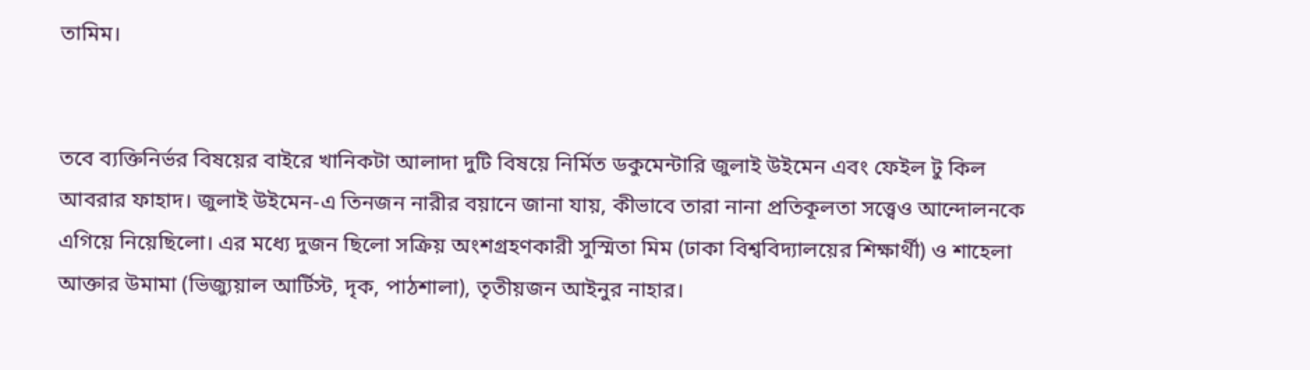তামিম।


তবে ব্যক্তিনির্ভর বিষয়ের বাইরে খানিকটা আলাদা দুটি বিষয়ে নির্মিত ডকুমেন্টারি জুলাই উইমেন এবং ফেইল টু কিল আবরার ফাহাদ। জুলাই উইমেন-এ তিনজন নারীর বয়ানে জানা যায়, কীভাবে তারা নানা প্রতিকূলতা সত্ত্বেও আন্দোলনকে এগিয়ে নিয়েছিলো। এর মধ্যে দুজন ছিলো সক্রিয় অংশগ্রহণকারী সুস্মিতা মিম (ঢাকা বিশ্ববিদ্যালয়ের শিক্ষার্থী) ও শাহেলা আক্তার উমামা (ভিজ্যুয়াল আর্টিস্ট, দৃক, পাঠশালা), তৃতীয়জন আইনুর নাহার।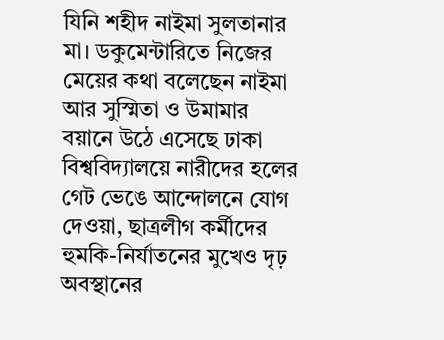যিনি শহীদ নাইমা সুলতানার মা। ডকুমেন্টারিতে নিজের মেয়ের কথা বলেছেন নাইমা আর সুস্মিতা ও উমামার বয়ানে উঠে এসেছে ঢাকা বিশ্ববিদ্যালয়ে নারীদের হলের গেট ভেঙে আন্দোলনে যোগ দেওয়া, ছাত্রলীগ কর্মীদের হুমকি-নির্যাতনের মুখেও দৃঢ় অবস্থানের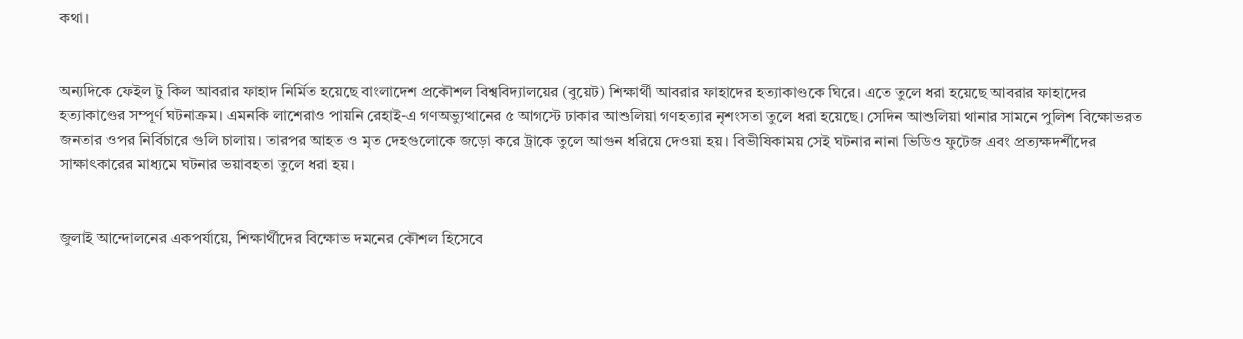কথা।


অন্যদিকে ফেইল টু কিল আবরার ফাহাদ নির্মিত হয়েছে বাংলাদেশ প্রকৌশল বিশ্ববিদ্যালয়ের (বুয়েট) শিক্ষার্থী আবরার ফাহাদের হত্যাকাণ্ডকে ঘিরে। এতে তুলে ধরা হয়েছে আবরার ফাহাদের হত্যাকাণ্ডের সম্পূর্ণ ঘটনাক্রম। এমনকি লাশেরাও পায়নি রেহাই-এ গণঅভ্যুত্থানের ৫ আগস্টে ঢাকার আশুলিয়া গণহত্যার নৃশংসতা তুলে ধরা হয়েছে। সেদিন আশুলিয়া থানার সামনে পুলিশ বিক্ষোভরত জনতার ওপর নির্বিচারে গুলি চালায়। তারপর আহত ও মৃত দেহগুলোকে জড়ো করে ট্রাকে তুলে আগুন ধরিয়ে দেওয়া হয়। বিভীষিকাময় সেই ঘটনার নানা ভিডিও ফুটেজ এবং প্রত্যক্ষদর্শীদের সাক্ষাৎকারের মাধ্যমে ঘটনার ভয়াবহতা তুলে ধরা হয়।


জুলাই আন্দোলনের একপর্যায়ে, শিক্ষার্থীদের বিক্ষোভ দমনের কৌশল হিসেবে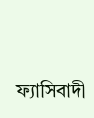ফ্যাসিবাদী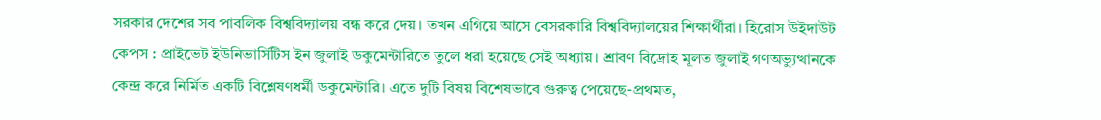সরকার দেশের সব পাবলিক বিশ্ববিদ্যালয় বন্ধ করে দেয়। তখন এগিয়ে আসে বেসরকারি বিশ্ববিদ্যালয়ের শিক্ষার্থীরা। হিরোস উইদাউট কেপস : প্রাইভেট ইউনিভার্সিটিস ইন জুলাই ডকুমেন্টারিতে তুলে ধরা হয়েছে সেই অধ্যায়। শ্রাবণ বিদ্রোহ মূলত জুলাই গণঅভ্যুত্থানকে কেন্দ্র করে নির্মিত একটি বিশ্লেষণধর্মী ডকুমেন্টারি। এতে দুটি বিষয় বিশেষভাবে গুরুত্ব পেয়েছে-প্রথমত,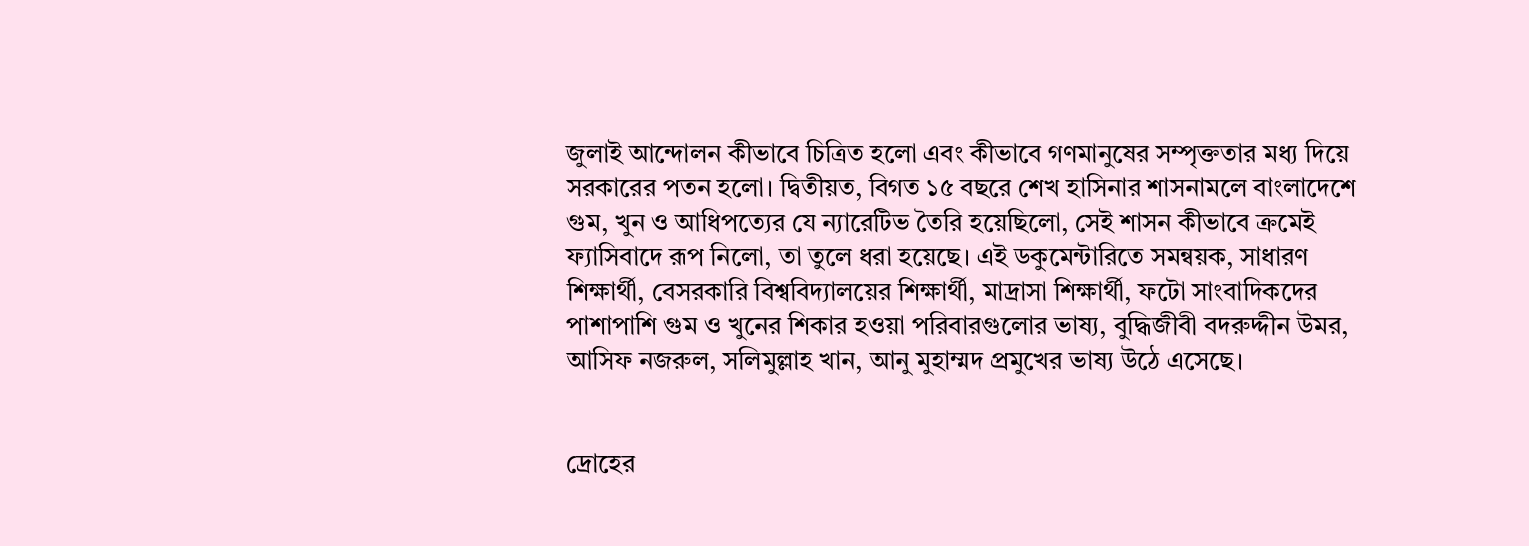জুলাই আন্দোলন কীভাবে চিত্রিত হলো এবং কীভাবে গণমানুষের সম্পৃক্ততার মধ্য দিয়ে সরকারের পতন হলো। দ্বিতীয়ত, বিগত ১৫ বছরে শেখ হাসিনার শাসনামলে বাংলাদেশে গুম, খুন ও আধিপত্যের যে ন্যারেটিভ তৈরি হয়েছিলো, সেই শাসন কীভাবে ক্রমেই ফ্যাসিবাদে রূপ নিলো, তা তুলে ধরা হয়েছে। এই ডকুমেন্টারিতে সমন্বয়ক, সাধারণ শিক্ষার্থী, বেসরকারি বিশ্ববিদ্যালয়ের শিক্ষার্থী, মাদ্রাসা শিক্ষার্থী, ফটো সাংবাদিকদের পাশাপাশি গুম ও খুনের শিকার হওয়া পরিবারগুলোর ভাষ্য, বুদ্ধিজীবী বদরুদ্দীন উমর, আসিফ নজরুল, সলিমুল্লাহ খান, আনু মুহাম্মদ প্রমুখের ভাষ্য উঠে এসেছে।


দ্রোহের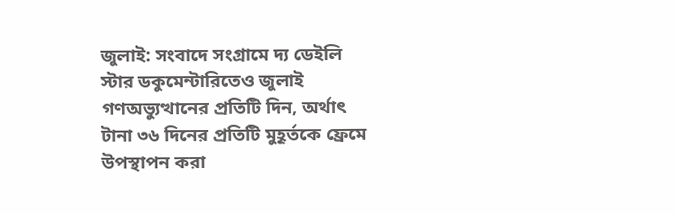জুলাই: সংবাদে সংগ্রামে দ্য ডেইলি স্টার ডকুমেন্টারিতেও জুলাই গণঅভ্যুত্থানের প্রতিটি দিন, অর্থাৎ টানা ৩৬ দিনের প্রতিটি মুহূর্তকে ফ্রেমে উপস্থাপন করা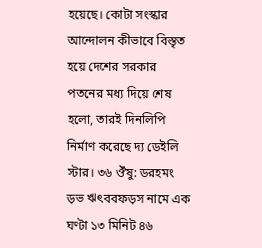হয়েছে। কোটা সংস্কার আন্দোলন কীভাবে বিস্তৃত হয়ে দেশের সরকার পতনের মধ্য দিয়ে শেষ হলো, তারই দিনলিপি নির্মাণ করেছে দ্য ডেইলি স্টার। ৩৬ ঔঁষু: ডরহমং ড়ভ ঋৎববফড়স নামে এক ঘণ্টা ১৩ মিনিট ৪৬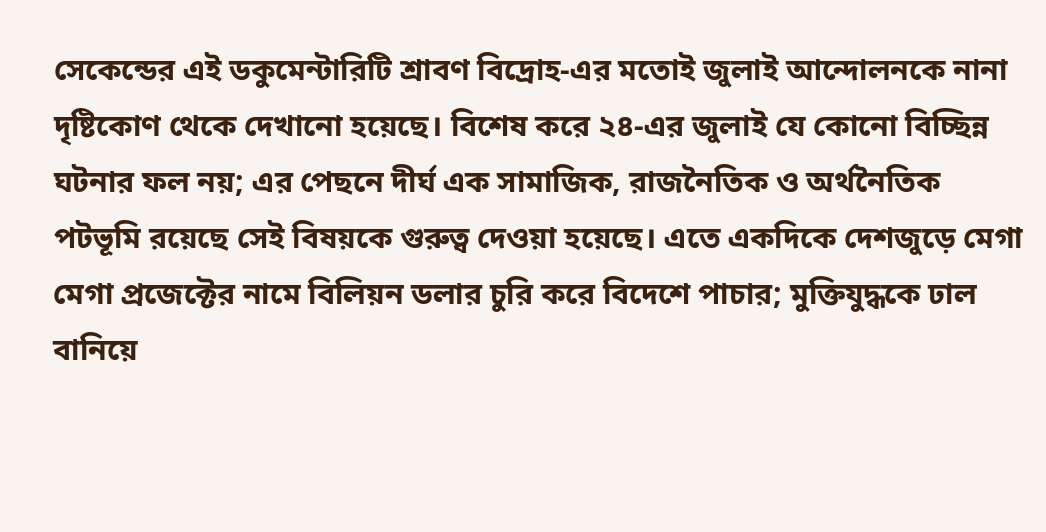সেকেন্ডের এই ডকুমেন্টারিটি শ্রাবণ বিদ্রোহ-এর মতোই জুলাই আন্দোলনকে নানা দৃষ্টিকোণ থেকে দেখানো হয়েছে। বিশেষ করে ২৪-এর জুলাই যে কোনো বিচ্ছিন্ন ঘটনার ফল নয়; এর পেছনে দীর্ঘ এক সামাজিক, রাজনৈতিক ও অর্থনৈতিক পটভূমি রয়েছে সেই বিষয়কে গুরুত্ব দেওয়া হয়েছে। এতে একদিকে দেশজুড়ে মেগা মেগা প্রজেক্টের নামে বিলিয়ন ডলার চুরি করে বিদেশে পাচার; মুক্তিযুদ্ধকে ঢাল বানিয়ে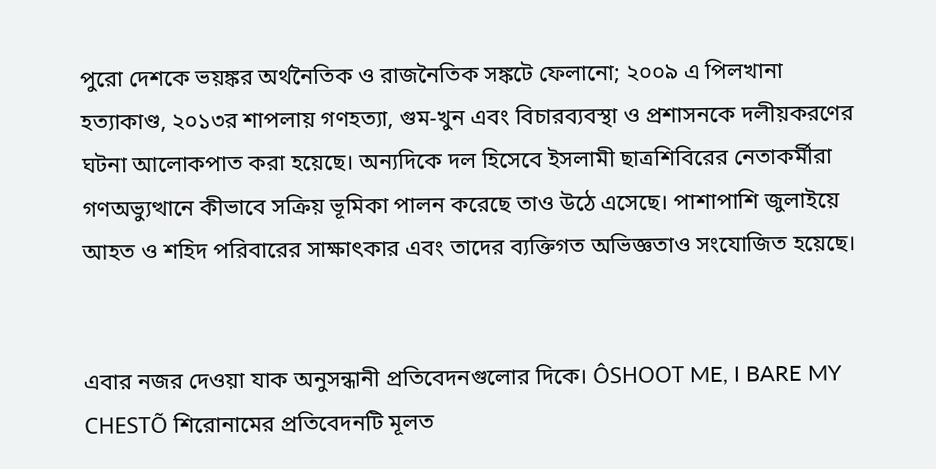পুরো দেশকে ভয়ঙ্কর অর্থনৈতিক ও রাজনৈতিক সঙ্কটে ফেলানো; ২০০৯ এ পিলখানা হত্যাকাণ্ড, ২০১৩র শাপলায় গণহত্যা, গুম-খুন এবং বিচারব্যবস্থা ও প্রশাসনকে দলীয়করণের ঘটনা আলোকপাত করা হয়েছে। অন্যদিকে দল হিসেবে ইসলামী ছাত্রশিবিরের নেতাকর্মীরা গণঅভ্যুত্থানে কীভাবে সক্রিয় ভূমিকা পালন করেছে তাও উঠে এসেছে। পাশাপাশি জুলাইয়ে আহত ও শহিদ পরিবারের সাক্ষাৎকার এবং তাদের ব্যক্তিগত অভিজ্ঞতাও সংযোজিত হয়েছে।


এবার নজর দেওয়া যাক অনুসন্ধানী প্রতিবেদনগুলোর দিকে। ÔSHOOT ME, I BARE MY CHESTÕ শিরোনামের প্রতিবেদনটি মূলত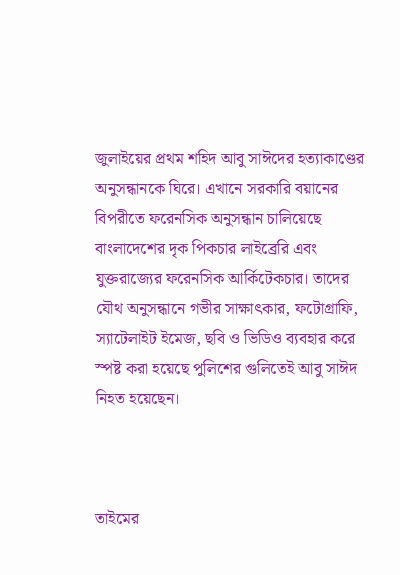জুলাইয়ের প্রথম শহিদ আবু সাঈদের হত্যাকাণ্ডের অনুসন্ধানকে ঘিরে। এখানে সরকারি বয়ানের বিপরীতে ফরেনসিক অনুসন্ধান চালিয়েছে বাংলাদেশের দৃক পিকচার লাইব্রেরি এবং যুক্তরাজ্যের ফরেনসিক আর্কিটেকচার। তাদের যৌথ অনুসন্ধানে গভীর সাক্ষাৎকার, ফটোগ্রাফি, স্যাটেলাইট ইমেজ, ছবি ও ভিডিও ব্যবহার করে স্পষ্ট করা হয়েছে পুলিশের গুলিতেই আবু সাঈদ নিহত হয়েছেন।



তাইমের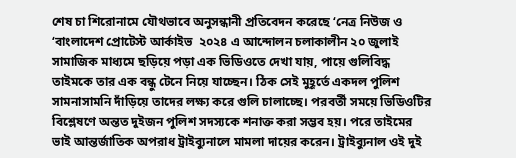শেষ চা শিরোনামে যৌথভাবে অনুসন্ধানী প্রতিবেদন করেছে ‘নেত্র নিউজ ও ‘বাংলাদেশ প্রোটেস্ট আর্কাইভ  ২০২৪ এ আন্দোলন চলাকালীন ২০ জুলাই সামাজিক মাধ্যমে ছড়িয়ে পড়া এক ভিডিওতে দেখা যায়, পায়ে গুলিবিদ্ধ তাইমকে তার এক বন্ধু টেনে নিয়ে যাচ্ছেন। ঠিক সেই মুহূর্তে একদল পুলিশ সামনাসামনি দাঁড়িয়ে তাদের লক্ষ্য করে গুলি চালাচ্ছে। পরবর্তী সময়ে ভিডিওটির বিশ্লেষণে অন্তত দুইজন পুলিশ সদস্যকে শনাক্ত করা সম্ভব হয়। পরে তাইমের ভাই আন্তর্জাতিক অপরাধ ট্রাইব্যুনালে মামলা দায়ের করেন। ট্রাইব্যুনাল ওই দুই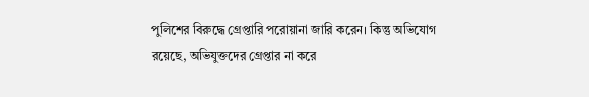পুলিশের বিরুদ্ধে গ্রেপ্তারি পরোয়ানা জারি করেন। কিন্তু অভিযোগ রয়েছে, অভিযুক্তদের গ্রেপ্তার না করে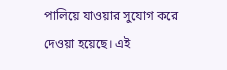পালিয়ে যাওয়ার সুযোগ করে দেওয়া হয়েছে। এই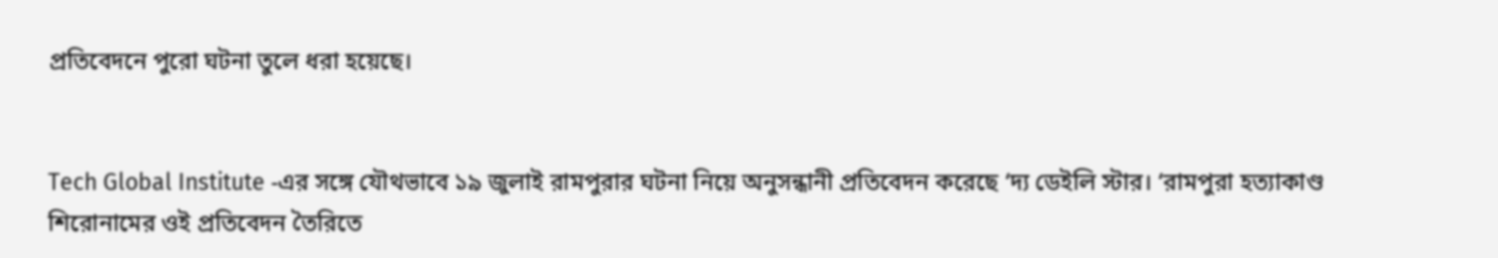প্রতিবেদনে পুরো ঘটনা তুলে ধরা হয়েছে।


Tech Global Institute -এর সঙ্গে যৌথভাবে ১৯ জুলাই রামপুরার ঘটনা নিয়ে অনুসন্ধানী প্রতিবেদন করেছে ‘দ্য ডেইলি স্টার। ‘রামপুরা হত্যাকাণ্ড শিরোনামের ওই প্রতিবেদন তৈরিতে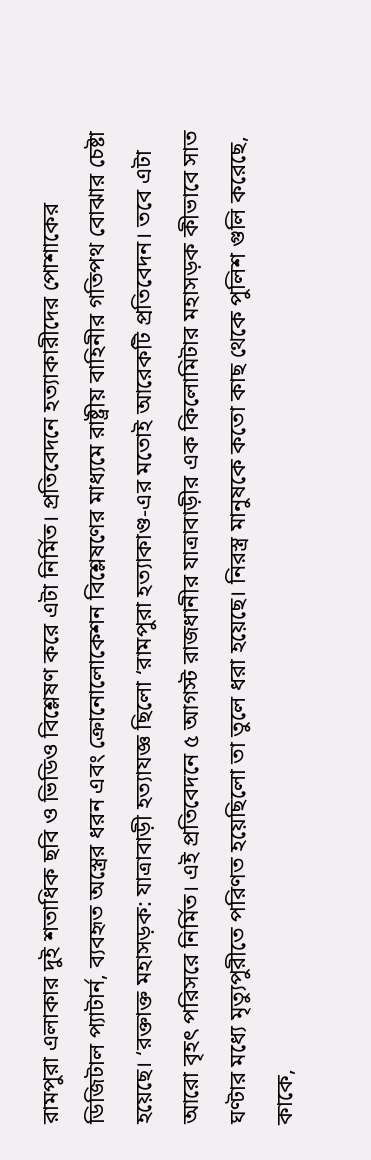রামপুরা এলাকার দুই শতাধিক ছবি ও ভিডিও বিশ্লেষণ করে এটা নির্মিত। প্রতিবেদনে হত্যাকারীদের পোশাকের ডিজিটাল প্যাটার্ন, ব্যবহৃত অস্ত্রের ধরন এবং ক্রোনোলোকেশন বিশ্লেষণের মাধ্যমে রাষ্ট্রীয় বাহিনীর গতিপথ বোঝার চেষ্টা হয়েছে। ‘রক্তাক্ত মহাসড়ক: যাত্রাবাড়ী হত্যাযজ্ঞ ছিলো ‘রামপুরা হত্যাকাণ্ড-এর মতোই আরেকটি প্রতিবেদন। তবে এটা আরো বৃহৎ পরিসরে নির্মিত। এই প্রতিবেদনে ৫ আগস্ট রাজধানীর যাত্রাবাড়ীর এক কিলোমিটার মহাসড়ক কীভাবে সাত ঘণ্টার মধ্যে মৃত্যুপুরীতে পরিণত হয়েছিলো তা তুলে ধরা হয়েছে। নিরস্ত্র মানুষকে কতো কাছ থেকে পুলিশ গুলি করেছে, কাকে,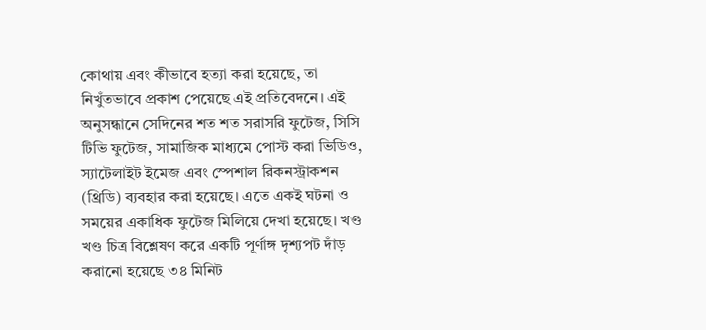কোথায় এবং কীভাবে হত্যা করা হয়েছে, তা নিখুঁতভাবে প্রকাশ পেয়েছে এই প্রতিবেদনে। এই অনুসন্ধানে সেদিনের শত শত সরাসরি ফুটেজ, সিসি টিভি ফুটেজ, সামাজিক মাধ্যমে পোস্ট করা ভিডিও, স্যাটেলাইট ইমেজ এবং স্পেশাল রিকনস্ট্রাকশন (থ্রিডি) ব্যবহার করা হয়েছে। এতে একই ঘটনা ও সময়ের একাধিক ফুটেজ মিলিয়ে দেখা হয়েছে। খণ্ড খণ্ড চিত্র বিশ্লেষণ করে একটি পূর্ণাঙ্গ দৃশ্যপট দাঁড় করানো হয়েছে ৩৪ মিনিট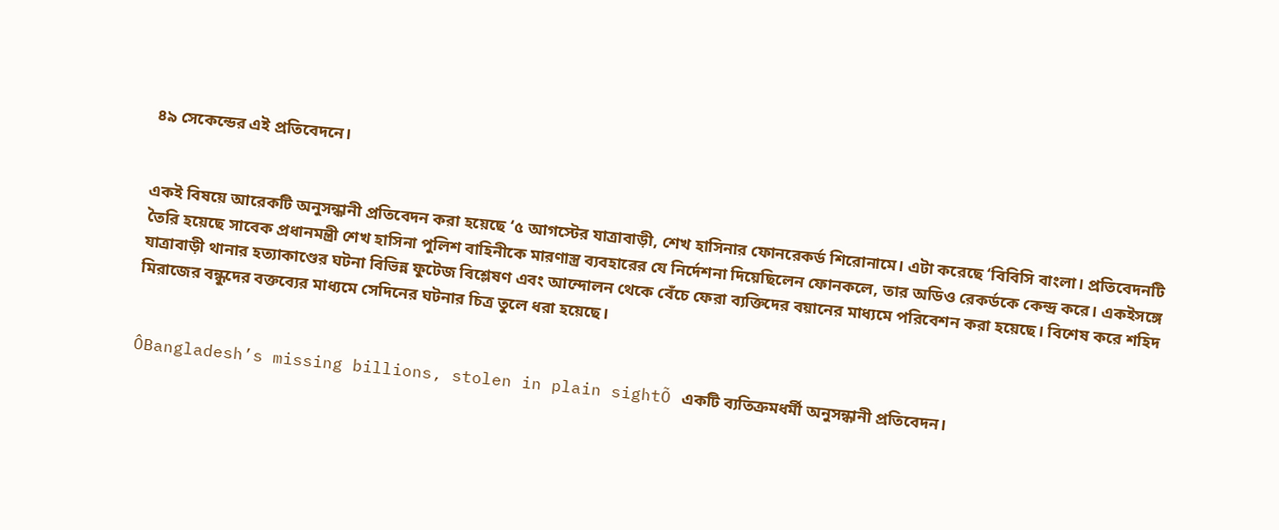৪৯ সেকেন্ডের এই প্রতিবেদনে।


একই বিষয়ে আরেকটি অনুসন্ধানী প্রতিবেদন করা হয়েছে ‘৫ আগস্টের যাত্রাবাড়ী, শেখ হাসিনার ফোনরেকর্ড শিরোনামে। এটা করেছে ‘বিবিসি বাংলা। প্রতিবেদনটি তৈরি হয়েছে সাবেক প্রধানমন্ত্রী শেখ হাসিনা পুলিশ বাহিনীকে মারণাস্ত্র ব্যবহারের যে নির্দেশনা দিয়েছিলেন ফোনকলে, তার অডিও রেকর্ডকে কেন্দ্র করে। একইসঙ্গে যাত্রাবাড়ী থানার হত্যাকাণ্ডের ঘটনা বিভিন্ন ফুটেজ বিশ্লেষণ এবং আন্দোলন থেকে বেঁচে ফেরা ব্যক্তিদের বয়ানের মাধ্যমে পরিবেশন করা হয়েছে। বিশেষ করে শহিদ মিরাজের বন্ধুদের বক্তব্যের মাধ্যমে সেদিনের ঘটনার চিত্র তুলে ধরা হয়েছে।


ÔBangladesh’s missing billions, stolen in plain sightÕ একটি ব্যতিক্রমধর্মী অনুসন্ধানী প্রতিবেদন।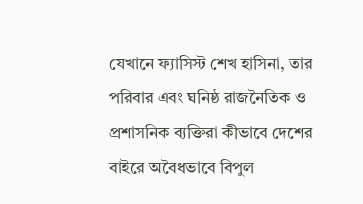যেখানে ফ্যাসিস্ট শেখ হাসিনা, তার পরিবার এবং ঘনিষ্ঠ রাজনৈতিক ও প্রশাসনিক ব্যক্তিরা কীভাবে দেশের বাইরে অবৈধভাবে বিপুল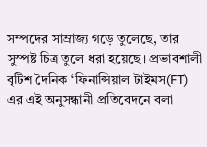সম্পদের সাম্রাজ্য গড়ে তুলেছে, তার সুস্পষ্ট চিত্র তুলে ধরা হয়েছে। প্রভাবশালী বৃটিশ দৈনিক ‘ফিনান্সিয়াল টাইমস(FT) এর এই অনুসন্ধানী প্রতিবেদনে বলা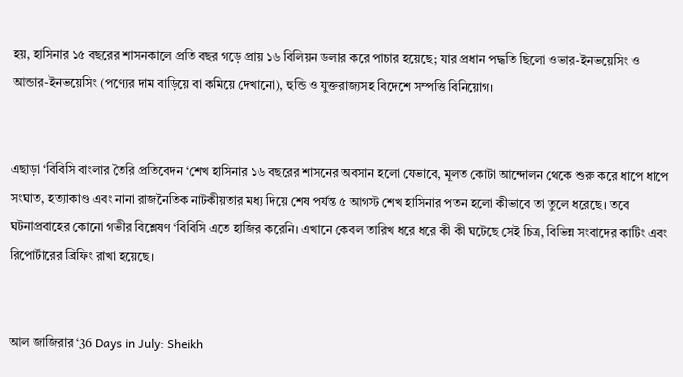হয়, হাসিনার ১৫ বছরের শাসনকালে প্রতি বছর গড়ে প্রায় ১৬ বিলিয়ন ডলার করে পাচার হয়েছে; যার প্রধান পদ্ধতি ছিলো ওভার-ইনভয়েসিং ও আন্ডার-ইনভয়েসিং (পণ্যের দাম বাড়িয়ে বা কমিয়ে দেখানো), হুন্ডি ও যুক্তরাজ্যসহ বিদেশে সম্পত্তি বিনিয়োগ।


এছাড়া ‘বিবিসি বাংলার তৈরি প্রতিবেদন ‘শেখ হাসিনার ১৬ বছরের শাসনের অবসান হলো যেভাবে, মূলত কোটা আন্দোলন থেকে শুরু করে ধাপে ধাপে সংঘাত, হত্যাকাণ্ড এবং নানা রাজনৈতিক নাটকীয়তার মধ্য দিয়ে শেষ পর্যন্ত ৫ আগস্ট শেখ হাসিনার পতন হলো কীভাবে তা তুলে ধরেছে। তবে ঘটনাপ্রবাহের কোনো গভীর বিশ্লেষণ ‘বিবিসি এতে হাজির করেনি। এখানে কেবল তারিখ ধরে ধরে কী কী ঘটেছে সেই চিত্র, বিভিন্ন সংবাদের কাটিং এবং রিপোর্টারের ব্রিফিং রাখা হয়েছে।


আল জাজিরার ‘36 Days in July: Sheikh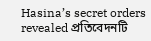Hasina’s secret orders revealed প্রতিবেদনটি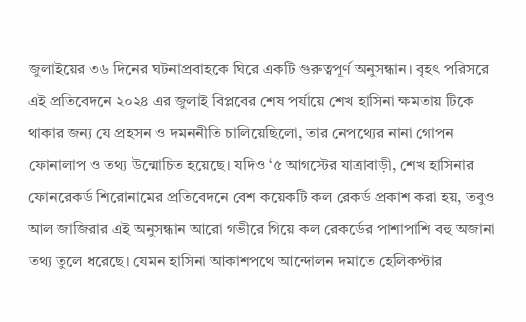জুলাইয়ের ৩৬ দিনের ঘটনাপ্রবাহকে ঘিরে একটি গুরুত্বপূর্ণ অনুসন্ধান। বৃহৎ পরিসরে এই প্রতিবেদনে ২০২৪ এর জুলাই বিপ্লবের শেষ পর্যায়ে শেখ হাসিনা ক্ষমতায় টিকে থাকার জন্য যে প্রহসন ও দমননীতি চালিয়েছিলো, তার নেপথ্যের নানা গোপন ফোনালাপ ও তথ্য উন্মোচিত হয়েছে। যদিও ‘৫ আগস্টের যাত্রাবাড়ী, শেখ হাসিনার ফোনরেকর্ড শিরোনামের প্রতিবেদনে বেশ কয়েকটি কল রেকর্ড প্রকাশ করা হয়, তবুও আল জাজিরার এই অনুসন্ধান আরো গভীরে গিয়ে কল রেকর্ডের পাশাপাশি বহু অজানা তথ্য তুলে ধরেছে। যেমন হাসিনা আকাশপথে আন্দোলন দমাতে হেলিকপ্টার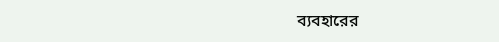ব্যবহারের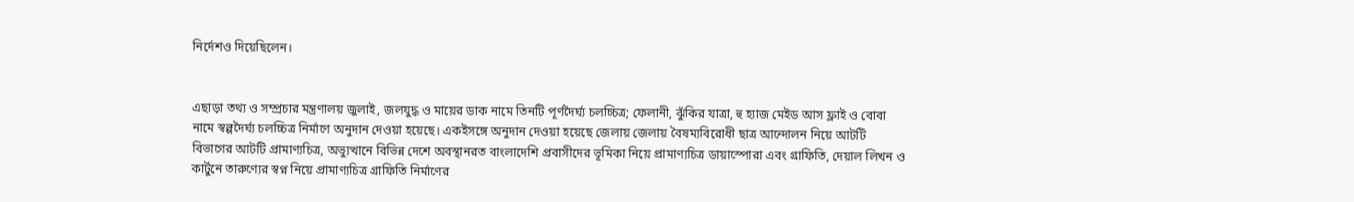নির্দেশও দিয়েছিলেন।


এছাড়া তথ্য ও সম্প্রচার মন্ত্রণালয় জুলাই, জলযুদ্ধ ও মায়ের ডাক নামে তিনটি পূর্ণদৈর্ঘ্য চলচ্চিত্র; ফেলানী, ঝুঁকির যাত্রা, হু হ্যাজ মেইড আস ফ্লাই ও বোবা নামে স্বল্পদৈর্ঘ্য চলচ্চিত্র নির্মাণে অনুদান দেওয়া হয়েছে। একইসঙ্গে অনুদান দেওয়া হয়েছে জেলায় জেলায় বৈষম্যবিরোধী ছাত্র আন্দোলন নিয়ে আটটি বিভাগের আটটি প্রামাণ্যচিত্র, অভ্যুত্থানে বিভিন্ন দেশে অবস্থানরত বাংলাদেশি প্রবাসীদের ভূমিকা নিয়ে প্রামাণ্যচিত্র ডায়াস্পোরা এবং গ্রাফিতি, দেয়াল লিখন ও কার্টুনে তারুণ্যের স্বপ্ন নিয়ে প্রামাণ্যচিত্র গ্রাফিতি নির্মাণের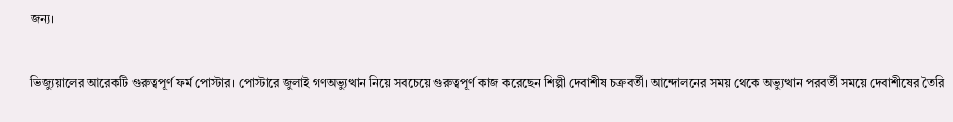জন্য।


ভিজ্যুয়ালের আরেকটি গুরুত্বপূর্ণ ফর্ম পোস্টার। পোস্টারে জুলাই গণঅভ্যুত্থান নিয়ে সবচেয়ে গুরুত্বপূর্ণ কাজ করেছেন শিল্পী দেবাশীষ চক্রবর্তী। আন্দোলনের সময় থেকে অভ্যুত্থান পরবর্তী সময়ে দেবাশীষের তৈরি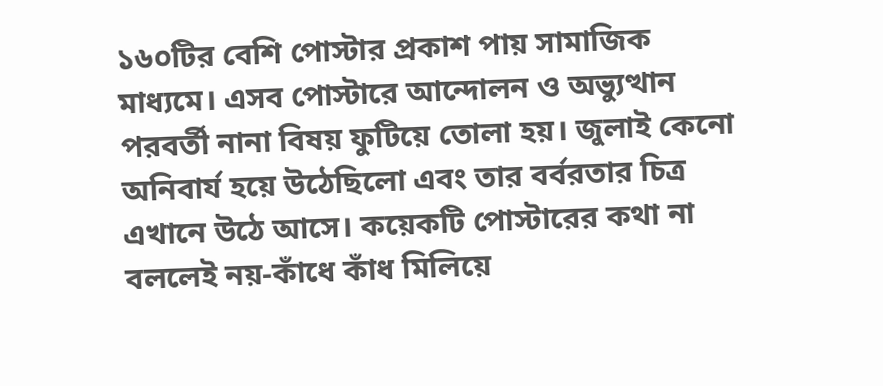১৬০টির বেশি পোস্টার প্রকাশ পায় সামাজিক মাধ্যমে। এসব পোস্টারে আন্দোলন ও অভ্যুত্থান পরবর্তী নানা বিষয় ফুটিয়ে তোলা হয়। জুলাই কেনো অনিবার্য হয়ে উঠেছিলো এবং তার বর্বরতার চিত্র এখানে উঠে আসে। কয়েকটি পোস্টারের কথা না বললেই নয়-কাঁধে কাঁধ মিলিয়ে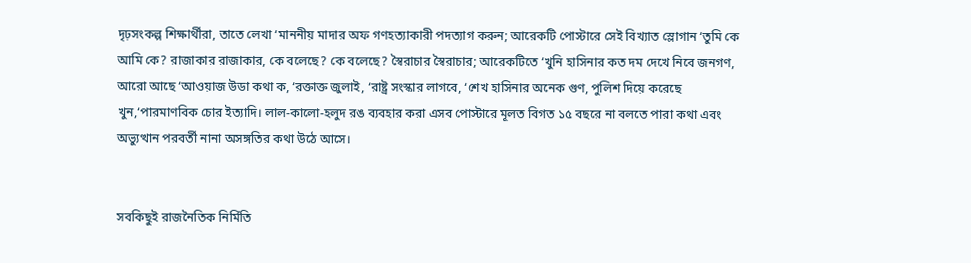দৃঢ়সংকল্প শিক্ষার্থীরা, তাতে লেখা ‘মাননীয় মাদার অফ গণহত্যাকারী পদত্যাগ করুন; আরেকটি পোস্টারে সেই বিখ্যাত স্লোগান ‘তুমি কে আমি কে? রাজাকার রাজাকার, কে বলেছে? কে বলেছে? স্বৈরাচার স্বৈরাচার; আরেকটিতে ‘খুনি হাসিনার কত দম দেখে নিবে জনগণ, আরো আছে ‘আওয়াজ উডা কথা ক, ‘রক্তাক্ত জুলাই, ‘রাষ্ট্র সংস্কার লাগবে, ‘শেখ হাসিনার অনেক গুণ, পুলিশ দিয়ে করেছে খুন,‘পারমাণবিক চোর ইত্যাদি। লাল-কালো-হলুদ রঙ ব্যবহার করা এসব পোস্টারে মূলত বিগত ১৫ বছরে না বলতে পারা কথা এবং অভ্যুত্থান পরবর্তী নানা অসঙ্গতির কথা উঠে আসে।


সবকিছুই রাজনৈতিক নির্মিতি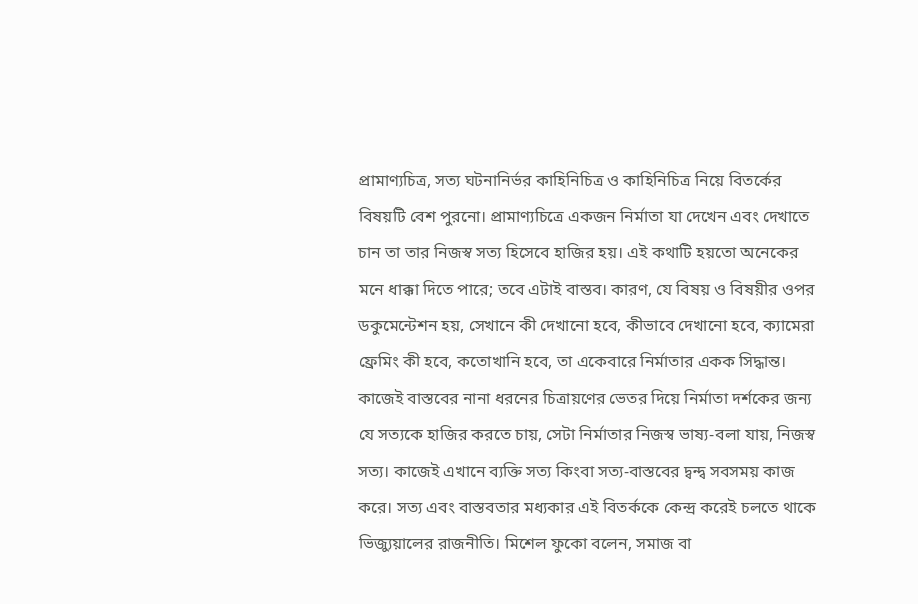প্রামাণ্যচিত্র, সত্য ঘটনানির্ভর কাহিনিচিত্র ও কাহিনিচিত্র নিয়ে বিতর্কের বিষয়টি বেশ পুরনো। প্রামাণ্যচিত্রে একজন নির্মাতা যা দেখেন এবং দেখাতে চান তা তার নিজস্ব সত্য হিসেবে হাজির হয়। এই কথাটি হয়তো অনেকের মনে ধাক্কা দিতে পারে; তবে এটাই বাস্তব। কারণ, যে বিষয় ও বিষয়ীর ওপর ডকুমেন্টেশন হয়, সেখানে কী দেখানো হবে, কীভাবে দেখানো হবে, ক্যামেরা ফ্রেমিং কী হবে, কতোখানি হবে, তা একেবারে নির্মাতার একক সিদ্ধান্ত। কাজেই বাস্তবের নানা ধরনের চিত্রায়ণের ভেতর দিয়ে নির্মাতা দর্শকের জন্য যে সত্যকে হাজির করতে চায়, সেটা নির্মাতার নিজস্ব ভাষ্য-বলা যায়, নিজস্ব সত্য। কাজেই এখানে ব্যক্তি সত্য কিংবা সত্য-বাস্তবের দ্বন্দ্ব সবসময় কাজ করে। সত্য এবং বাস্তবতার মধ্যকার এই বিতর্ককে কেন্দ্র করেই চলতে থাকে ভিজ্যুয়ালের রাজনীতি। মিশেল ফুকো বলেন, সমাজ বা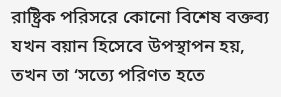রাষ্ট্রিক পরিসরে কোনো বিশেষ বক্তব্য যখন বয়ান হিসেবে উপস্থাপন হয়, তখন তা ‘সত্যে পরিণত হতে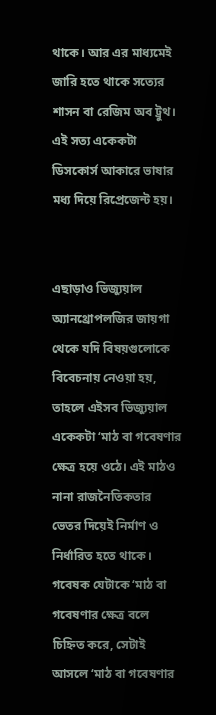থাকে। আর এর মাধ্যমেই জারি হতে থাকে সত্যের শাসন বা রেজিম অব ট্রুথ। এই সত্য একেকটা ডিসকোর্স আকারে ভাষার মধ্য দিয়ে রিপ্রেজেন্ট হয়।


এছাড়াও ভিজ্যুয়াল অ্যানথ্রোপলজির জায়গা থেকে যদি বিষয়গুলোকে বিবেচনায় নেওয়া হয়, তাহলে এইসব ভিজ্যুয়াল একেকটা ‘মাঠ বা গবেষণার ক্ষেত্র হয়ে ওঠে। এই মাঠও নানা রাজনৈতিকতার ভেতর দিয়েই নির্মাণ ও নির্ধারিত হতে থাকে। গবেষক যেটাকে ‘মাঠ বা গবেষণার ক্ষেত্র বলে চিহ্নিত করে, সেটাই আসলে ‘মাঠ বা গবেষণার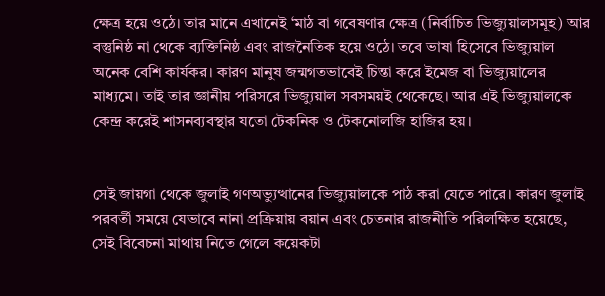ক্ষেত্র হয়ে ওঠে। তার মানে এখানেই ‘মাঠ বা গবেষণার ক্ষেত্র (নির্বাচিত ভিজ্যুয়ালসমূহ) আর বস্তুনিষ্ঠ না থেকে ব্যক্তিনিষ্ঠ এবং রাজনৈতিক হয়ে ওঠে। তবে ভাষা হিসেবে ভিজ্যুয়াল অনেক বেশি কার্যকর। কারণ মানুষ জন্মগতভাবেই চিন্তা করে ইমেজ বা ভিজ্যুয়ালের মাধ্যমে। তাই তার জ্ঞানীয় পরিসরে ভিজ্যুয়াল সবসময়ই থেকেছে। আর এই ভিজ্যুয়ালকে কেন্দ্র করেই শাসনব্যবস্থার যতো টেকনিক ও টেকনোলজি হাজির হয়।


সেই জায়গা থেকে জুলাই গণঅভ্যুত্থানের ভিজ্যুয়ালকে পাঠ করা যেতে পারে। কারণ জুলাই পরবর্তী সময়ে যেভাবে নানা প্রক্রিয়ায় বয়ান এবং চেতনার রাজনীতি পরিলক্ষিত হয়েছে, সেই বিবেচনা মাথায় নিতে গেলে কয়েকটা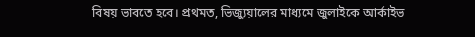বিষয় ভাবতে হবে। প্রথমত, ভিজ্যুয়ালের মাধ্যমে জুলাইকে আর্কাইভ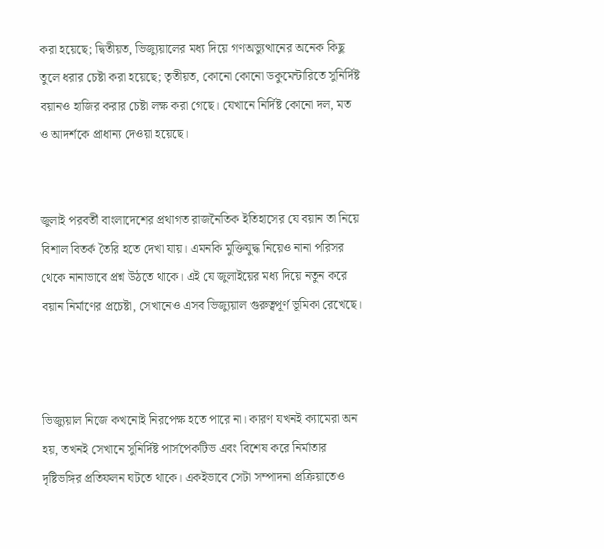করা হয়েছে; দ্বিতীয়ত, ভিজ্যুয়ালের মধ্য দিয়ে গণঅভ্যুত্থানের অনেক কিছু তুলে ধরার চেষ্টা করা হয়েছে; তৃতীয়ত, কোনো কোনো ডকুমেন্টারিতে সুনির্দিষ্ট বয়ানও হাজির করার চেষ্টা লক্ষ করা গেছে। যেখানে নির্দিষ্ট কোনো দল, মত ও আদর্শকে প্রাধান্য দেওয়া হয়েছে।


জুলাই পরবর্তী বাংলাদেশের প্রথাগত রাজনৈতিক ইতিহাসের যে বয়ান তা নিয়ে বিশাল বিতর্ক তৈরি হতে দেখা যায়। এমনকি মুক্তিযুদ্ধ নিয়েও নানা পরিসর থেকে নানাভাবে প্রশ্ন উঠতে থাকে। এই যে জুলাইয়ের মধ্য দিয়ে নতুন করে বয়ান নির্মাণের প্রচেষ্টা, সেখানেও এসব ভিজ্যুয়াল গুরুত্বপূর্ণ ভূমিকা রেখেছে।



ভিজ্যুয়াল নিজে কখনোই নিরপেক্ষ হতে পারে না। কারণ যখনই ক্যামেরা অন হয়, তখনই সেখানে সুনির্দিষ্ট পার্সপেকটিভ এবং বিশেষ করে নির্মাতার দৃষ্টিভঙ্গির প্রতিফলন ঘটতে থাকে। একইভাবে সেটা সম্পাদনা প্রক্রিয়াতেও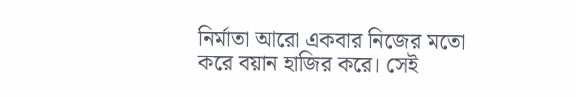নির্মাতা আরো একবার নিজের মতো করে বয়ান হাজির করে। সেই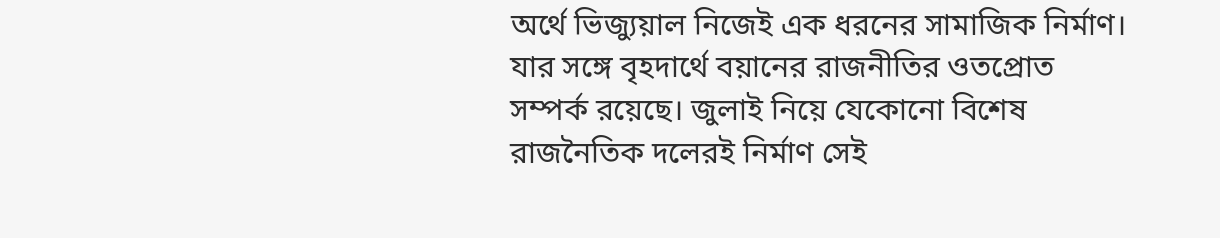অর্থে ভিজ্যুয়াল নিজেই এক ধরনের সামাজিক নির্মাণ। যার সঙ্গে বৃহদার্থে বয়ানের রাজনীতির ওতপ্রোত সম্পর্ক রয়েছে। জুলাই নিয়ে যেকোনো বিশেষ রাজনৈতিক দলেরই নির্মাণ সেই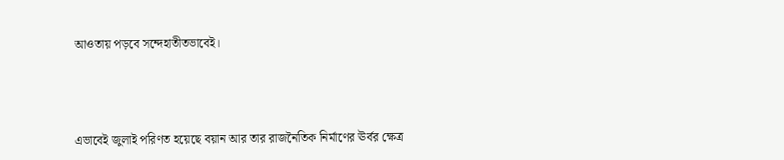আওতায় পড়বে সন্দেহাতীতভাবেই।



এভাবেই জুলাই পরিণত হয়েছে বয়ান আর তার রাজনৈতিক নির্মাণের ঊর্বর ক্ষেত্র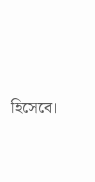হিসেবে।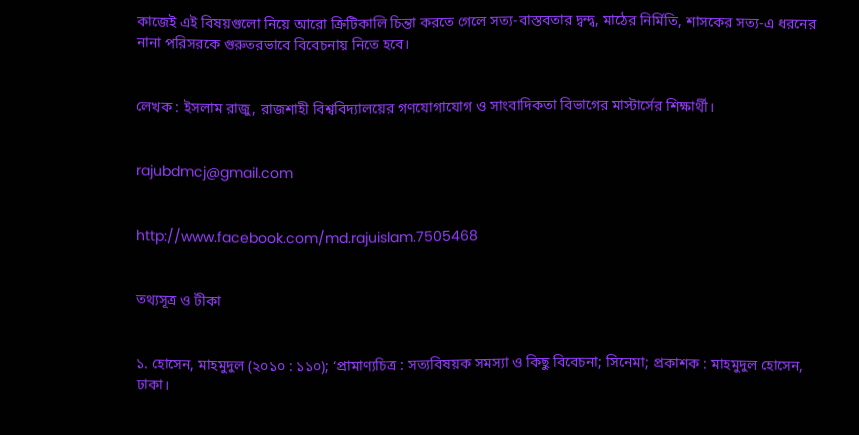কাজেই এই বিষয়গুলো নিয়ে আরো ক্রিটিকালি চিন্তা করতে গেলে সত্য-বাস্তবতার দ্বন্দ্ব, মাঠের নির্মিতি, শাসকের সত্য-এ ধরনের নানা পরিসরকে গুরুতরভাবে বিবেচনায় নিতে হবে।


লেখক : ইসলাম রাজু, রাজশাহী বিশ্ববিদ্যালয়ের গণযোগাযোগ ও সাংবাদিকতা বিভাগের মাস্টার্সের শিক্ষার্থী।


rajubdmcj@gmail.com


http://www.facebook.com/md.rajuislam.7505468


তথ্যসূত্র ও টীকা


১. হোসেন, মাহমুদুল (২০১০ : ১১০); ‘প্রামাণ্যচিত্র : সত্যবিষয়ক সমস্যা ও কিছু বিবেচনা; সিনেমা; প্রকাশক : মাহমুদুল হোসেন, ঢাকা।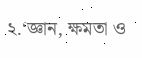২.‘জ্ঞান, ক্ষমতা ও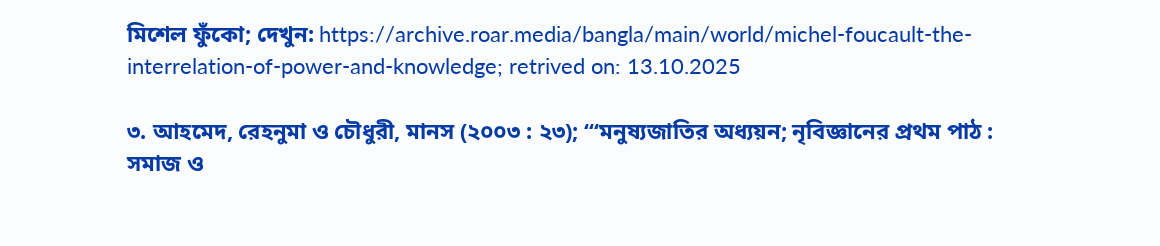মিশেল ফুঁকো; দেখুন: https://archive.roar.media/bangla/main/world/michel-foucault-the-interrelation-of-power-and-knowledge; retrived on: 13.10.2025

৩. আহমেদ, রেহনুমা ও চৌধুরী, মানস (২০০৩ : ২৩); “‘মনুষ্যজাতির অধ্যয়ন; নৃবিজ্ঞানের প্রথম পাঠ : সমাজ ও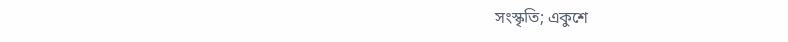সংস্কৃতি; একুশে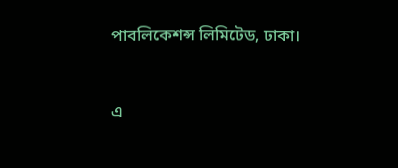পাবলিকেশন্স লিমিটেড, ঢাকা।



এ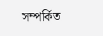সম্পর্কিত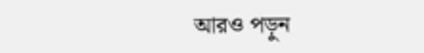আরও পড়ুন